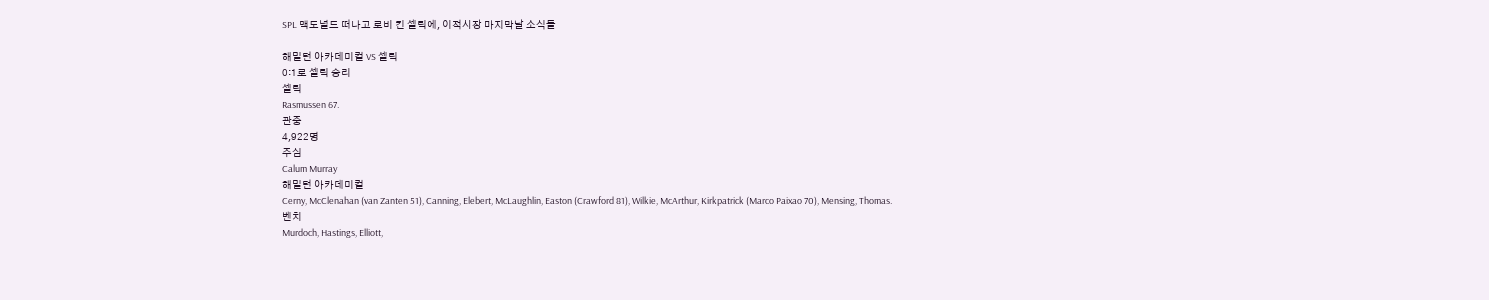SPL 맥도널드 떠나고 로비 킨 셀틱에, 이적시장 마지막날 소식들

해밀턴 아카데미컬 VS 셀틱
0:1로 셀틱 승리
셀틱
Rasmussen 67.
관중
4,922명
주심
Calum Murray
해밀턴 아카데미컬
Cerny, McClenahan (van Zanten 51), Canning, Elebert, McLaughlin, Easton (Crawford 81), Wilkie, McArthur, Kirkpatrick (Marco Paixao 70), Mensing, Thomas.
벤치
Murdoch, Hastings, Elliott,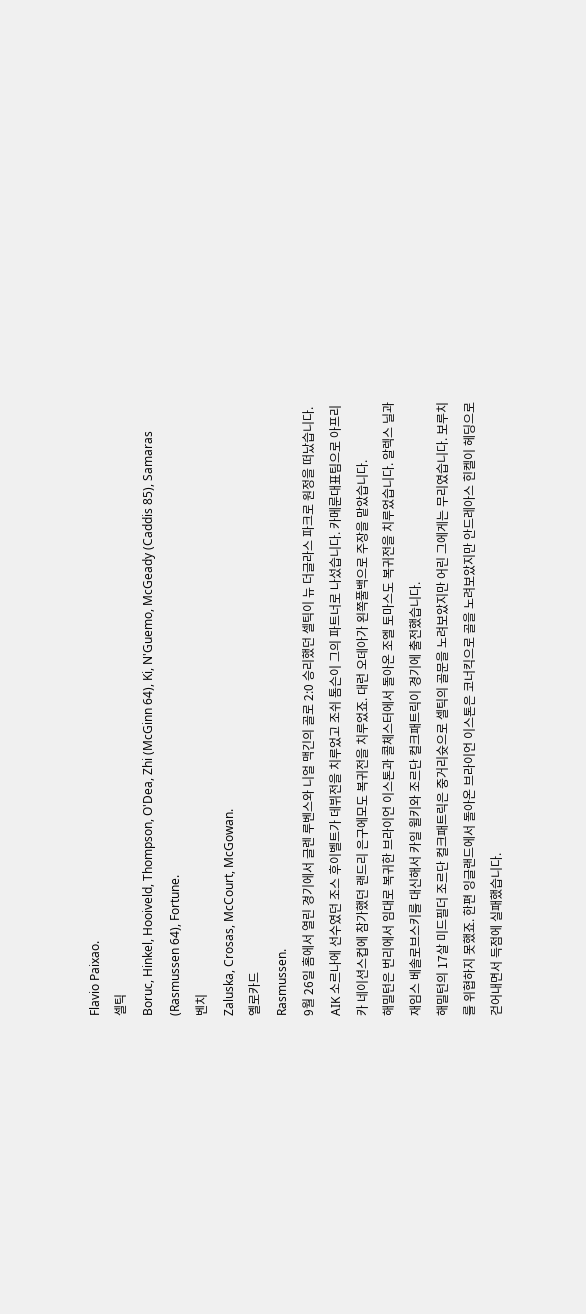Flavio Paixao.
셀틱
Boruc, Hinkel, Hooiveld, Thompson, O'Dea, Zhi (McGinn 64), Ki, N'Guemo, McGeady (Caddis 85), Samaras (Rasmussen 64), Fortune.
벤치
Zaluska, Crosas, McCourt, McGowan.
옐로카드
Rasmussen.
9월 26일 홈에서 열린 경기에서 글렌 루벤스와 니얼 맥긴의 골로 2:0 승리했던 셀틱이 뉴 더글라스 파크로 원정을 떠났습니다. AIK 소르나에 선수였던 조스 후이벨트가 데뷔전을 치루었고 조쉬 톰슨이 그의 파트너로 나섰습니다. 카메룬대표팀으로 아프리카 네이션스컵에 참가했던 랜드리 은구에모도 복귀전을 치루었죠. 대런 오데아가 왼쪽풀백으로 주장을 맡았습니다.
해밀턴은 번리에서 임대로 복귀한 브라이언 이스톤과 콜체스터에서 돌아온 조엘 토마스도 복귀전을 치루었습니다. 알렉스 닐과 재임스 베솔로브스키를 대신해서 카일 윌키와 조르단 컬크패트릭이 경기에 출전했습니다.
해밀턴의 17살 미드필더 조르단 컬크패트릭은 중거리슛으로 셀틱의 골문을 노려보았지만 어린 그에게는 무리였습니다. 보루치를 위협하지 못했죠. 한편 잉글랜드에서 돌아온 브라이언 이스톤은 코너킥으로 골을 노려보았지만 안드레아스 힌켈이 헤딩으로 걷어내면서 득점에 실패했습니다.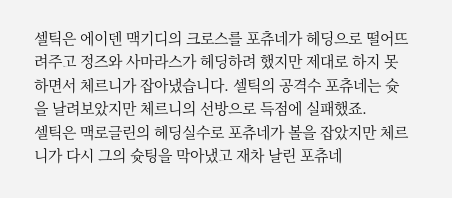셀틱은 에이덴 맥기디의 크로스를 포츄네가 헤딩으로 떨어뜨려주고 정즈와 사마라스가 헤딩하려 했지만 제대로 하지 못하면서 체르니가 잡아냈습니다. 셀틱의 공격수 포츄네는 슛을 날려보았지만 체르니의 선방으로 득점에 실패했죠.
셀틱은 맥로글린의 헤딩실수로 포츄네가 볼을 잡았지만 체르니가 다시 그의 슛팅을 막아냈고 재차 날린 포츄네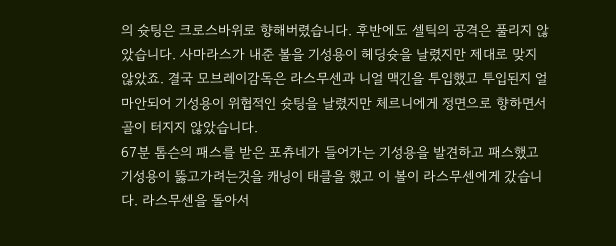의 슛팅은 크로스바위로 향해버렸습니다. 후반에도 셀틱의 공격은 풀리지 않았습니다. 사마라스가 내준 볼을 기성용이 헤딩슛을 날렸지만 제대로 맞지 않았죠. 결국 모브레이감독은 라스무센과 니얼 맥긴을 투입했고 투입된지 얼마안되어 기성용이 위협적인 슛팅을 날렸지만 체르니에게 정면으로 향하면서 골이 터지지 않았습니다.
67분 톰슨의 패스를 받은 포츄네가 들어가는 기성용을 발견하고 패스했고 기성용이 뚫고가려는것을 캐닝이 태클을 했고 이 볼이 라스무센에게 갔습니다. 라스무센을 돌아서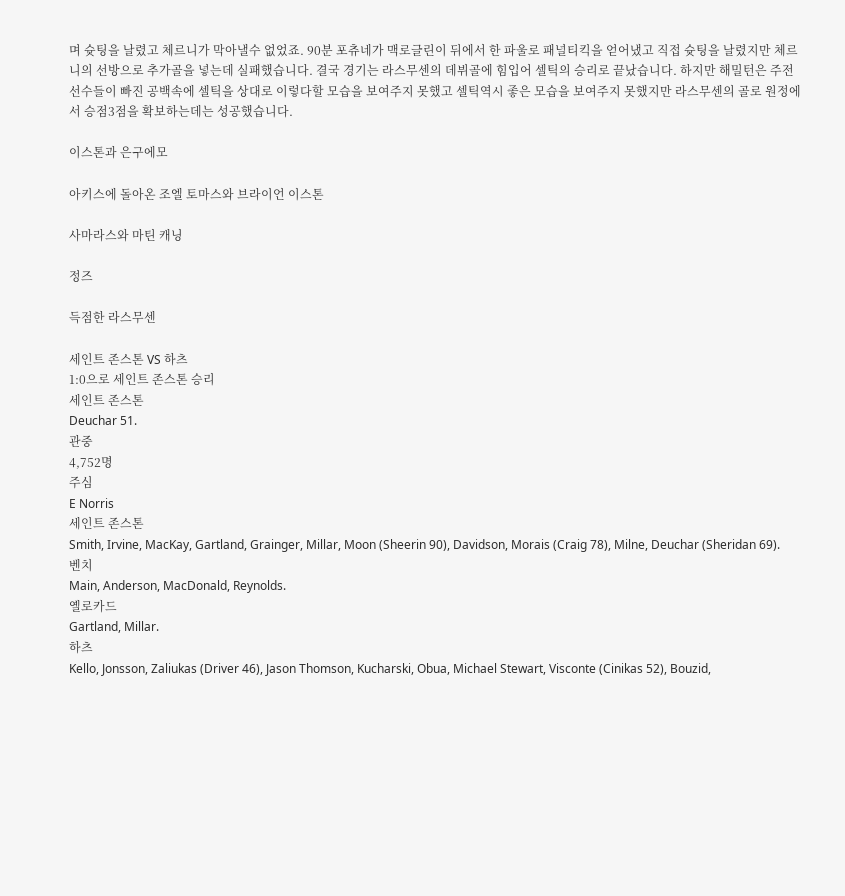며 슛팅을 날렸고 체르니가 막아낼수 없었죠. 90분 포츄네가 맥로글린이 뒤에서 한 파울로 패널티킥을 얻어냈고 직접 슛팅을 날렸지만 체르니의 선방으로 추가골을 넣는데 실패했습니다. 결국 경기는 라스무센의 데뷔골에 힘입어 셀틱의 승리로 끝났습니다. 하지만 해밀턴은 주전 선수들이 빠진 공백속에 셀틱을 상대로 이렇다할 모습을 보여주지 못했고 셀틱역시 좋은 모습을 보여주지 못했지만 라스무센의 골로 원정에서 승점3점을 확보하는데는 성공했습니다.

이스톤과 은구에모

아키스에 돌아온 조엘 토마스와 브라이언 이스톤

사마라스와 마틴 캐닝

정즈

득점한 라스무센

세인트 존스톤 VS 하츠
1:0으로 세인트 존스톤 승리
세인트 존스톤
Deuchar 51.
관중
4,752명
주심
E Norris
세인트 존스톤
Smith, Irvine, MacKay, Gartland, Grainger, Millar, Moon (Sheerin 90), Davidson, Morais (Craig 78), Milne, Deuchar (Sheridan 69).
벤치
Main, Anderson, MacDonald, Reynolds.
옐로카드
Gartland, Millar.
하츠
Kello, Jonsson, Zaliukas (Driver 46), Jason Thomson, Kucharski, Obua, Michael Stewart, Visconte (Cinikas 52), Bouzid,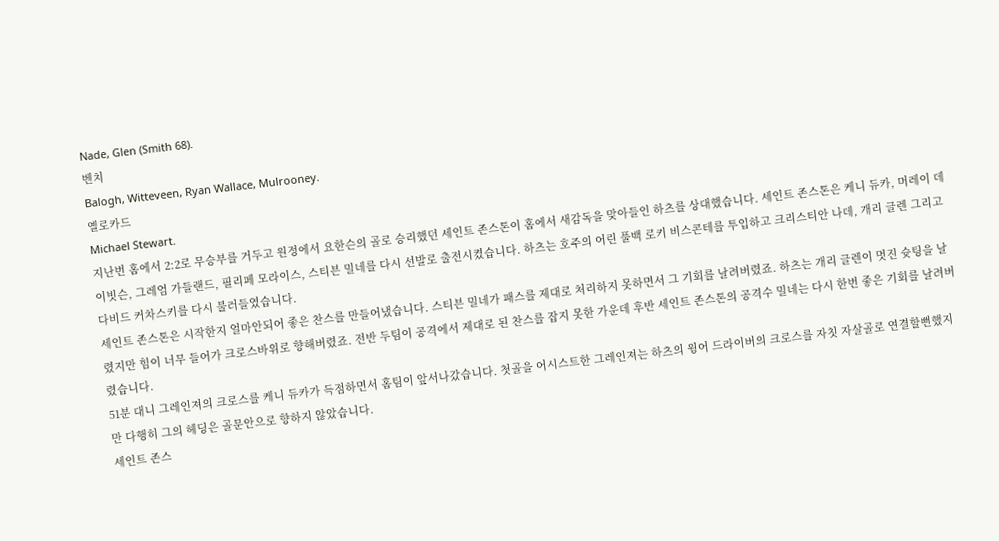Nade, Glen (Smith 68).
벤치
Balogh, Witteveen, Ryan Wallace, Mulrooney.
옐로카드
Michael Stewart.
지난번 홈에서 2:2로 무승부를 거두고 원정에서 요한슨의 골로 승리했던 세인트 존스톤이 홈에서 새감독을 맞아들인 하츠를 상대했습니다. 세인트 존스톤은 케니 듀카, 머레이 데이빗슨, 그레엄 가들랜드, 필리페 모라이스, 스티븐 밀네를 다시 선발로 출전시켰습니다. 하츠는 호주의 어린 풀백 로키 비스콘테를 투입하고 크리스티안 나데, 개리 글렌 그리고 다비드 커차스키를 다시 불러들였습니다.
세인트 존스톤은 시작한지 얼마안되어 좋은 찬스를 만들어냈습니다. 스티븐 밀네가 패스를 제대로 처리하지 못하면서 그 기회를 날려버렸죠. 하츠는 개리 글렌이 멋진 슛팅을 날렸지만 힘이 너무 들어가 크로스바위로 향해버렸죠. 전반 두팀이 공격에서 제대로 된 찬스를 잡지 못한 가운데 후반 세인트 존스톤의 공격수 밀네는 다시 한번 좋은 기회를 날려버렸습니다.
51분 대니 그레인져의 크로스를 케니 듀카가 득점하면서 홈팀이 앞서나갔습니다. 첫골을 어시스트한 그레인져는 하츠의 윙어 드라이버의 크로스를 자칫 자살골로 연결할뻔했지만 다행히 그의 헤딩은 골문안으로 향하지 않았습니다.
세인트 존스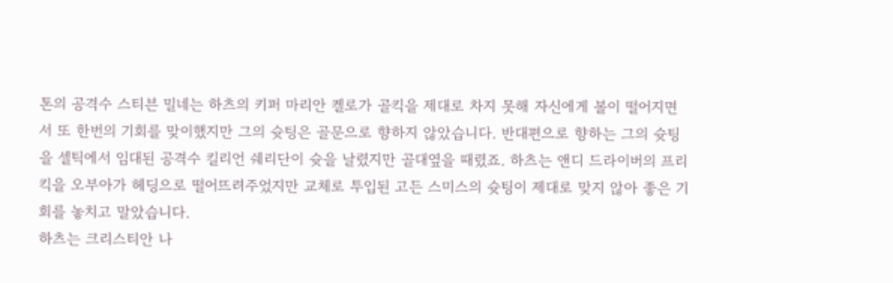톤의 공격수 스티븐 밀네는 하츠의 키퍼 마리안 켈로가 골킥을 제대로 차지 못해 자신에게 볼이 떨어지면서 또 한번의 기회를 맞이했지만 그의 슛팅은 골문으로 향하지 않았습니다. 반대편으로 향하는 그의 슛팅을 셀틱에서 임대된 공격수 킬리언 쉐리단이 슛을 날렸지만 골대옆을 때렸죠. 하츠는 앤디 드라이버의 프리킥을 오부아가 헤딩으로 떨어뜨려주었지만 교체로 투입된 고든 스미스의 슛팅이 제대로 맞지 않아 좋은 기회를 놓치고 말았습니다.
하츠는 크리스티안 나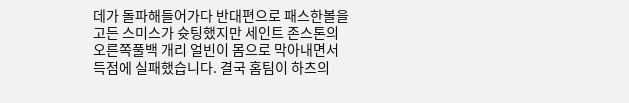데가 돌파해들어가다 반대편으로 패스한볼을 고든 스미스가 슛팅했지만 세인트 존스톤의 오른쪽풀백 개리 얼빈이 몸으로 막아내면서 득점에 실패했습니다. 결국 홈팀이 하츠의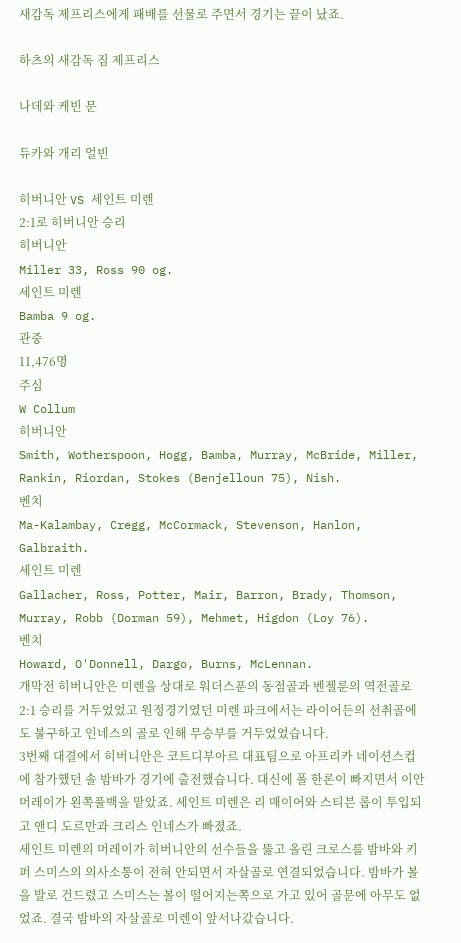새감독 제프리스에게 패배를 선물로 주면서 경기는 끝이 났죠.

하츠의 새감독 짐 제프리스

나데와 케빈 문

듀카와 개리 얼빈

히버니안 VS 세인트 미렌
2:1로 히버니안 승리
히버니안
Miller 33, Ross 90 og.
세인트 미렌
Bamba 9 og.
관중
11,476명
주심
W Collum
히버니안
Smith, Wotherspoon, Hogg, Bamba, Murray, McBride, Miller, Rankin, Riordan, Stokes (Benjelloun 75), Nish.
벤치
Ma-Kalambay, Cregg, McCormack, Stevenson, Hanlon, Galbraith.
세인트 미렌
Gallacher, Ross, Potter, Mair, Barron, Brady, Thomson, Murray, Robb (Dorman 59), Mehmet, Higdon (Loy 76).
벤치
Howard, O'Donnell, Dargo, Burns, McLennan.
개막전 히버니안은 미렌을 상대로 워더스푼의 동점골과 벤젤룬의 역전골로 2:1 승리를 거두었었고 원정경기였던 미렌 파크에서는 라이어든의 선취골에도 불구하고 인네스의 골로 인해 무승부를 거두었었습니다.
3번째 대결에서 히버니안은 코트디부아르 대표팀으로 아프리카 네이션스컵에 참가했던 솔 밤바가 경기에 출전했습니다. 대신에 폴 한론이 빠지면서 이안 머레이가 왼쪽풀백을 맡았죠. 세인트 미렌은 리 매이어와 스티븐 롭이 투입되고 앤디 도르만과 크리스 인네스가 빠졌죠.
세인트 미렌의 머레이가 히버니안의 선수들을 뚫고 올린 크로스를 밤바와 키퍼 스미스의 의사소통이 전혀 안되면서 자살골로 연결되었습니다. 밤바가 볼을 발로 건드렸고 스미스는 볼이 떨어지는쪽으로 가고 있어 골문에 아무도 없었죠. 결국 밤바의 자살골로 미렌이 앞서나갔습니다.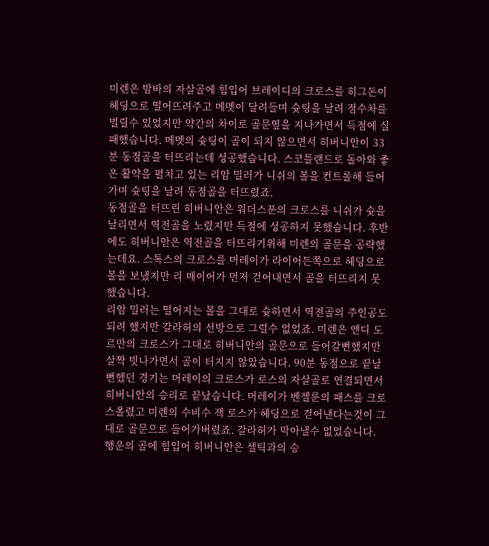미렌은 밤바의 자살골에 힘입어 브레이디의 크로스를 히그돈이 헤딩으로 떨어뜨려주고 메멧이 달려들며 슛팅을 날려 점수차를 벌릴수 있었지만 약간의 차이로 골문옆을 지나가면서 득점에 실패했습니다. 메멧의 슛팅이 골이 되지 않으면서 히버니안이 33분 동점골을 터뜨리는데 성공했습니다. 스코틀랜드로 돌아와 좋은 활약을 펼치고 있는 리암 밀러가 니쉬의 볼을 컨트롤해 들어가며 슛팅을 날려 동점골을 터뜨렸죠.
동점골을 터뜨린 히버니안은 워더스푼의 크로스를 니쉬가 슛을 날리면서 역전골을 노렸지만 득점에 성공하지 못했습니다. 후반에도 히버니안은 역전골을 터뜨리기위해 미렌의 골문을 공략했는데요. 스톡스의 크로스를 머레이가 라이어든쪽으로 헤딩으로 볼을 보냈지만 리 매이어가 먼저 걷어내면서 골을 터뜨리지 못했습니다.
리암 밀러는 떨어지는 볼을 그대로 슛하면서 역전골의 주인공도 되려 했지만 갈라허의 선방으로 그럴수 없었죠. 미렌은 앤디 도르만의 크로스가 그대로 히버니안의 골문으로 들어갈뻔했지만 살짝 빗나가면서 골이 터지지 않았습니다. 90분 동점으로 끝날뻔했던 경기는 머레이의 크로스가 로스의 자살골로 연결되면서 히버니안의 승리로 끝났습니다. 머레이가 벤젤룬의 패스를 크로스올렸고 미렌의 수비수 잭 로스가 헤딩으로 걷어낸다는것이 그대로 골문으로 들어가버렸죠. 갈라허가 막아낼수 없었습니다. 행운의 골에 힘입어 히버니안은 셀틱과의 승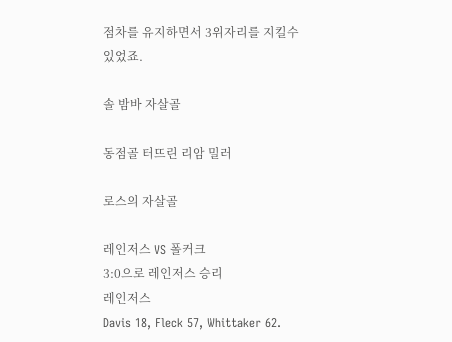점차를 유지하면서 3위자리를 지킬수 있었죠.

솔 밤바 자살골

동점골 터뜨린 리암 밀러

로스의 자살골

레인저스 VS 폴커크
3:0으로 레인저스 승리
레인저스
Davis 18, Fleck 57, Whittaker 62.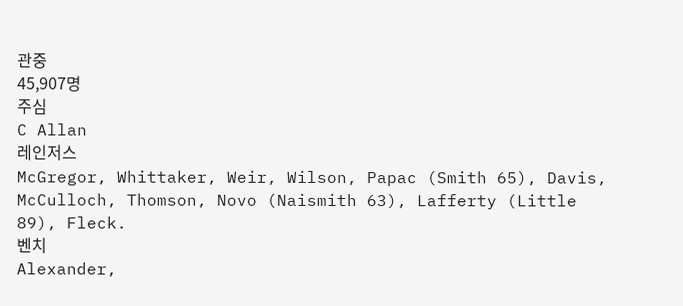관중
45,907명
주심
C Allan
레인저스
McGregor, Whittaker, Weir, Wilson, Papac (Smith 65), Davis, McCulloch, Thomson, Novo (Naismith 63), Lafferty (Little 89), Fleck.
벤치
Alexander,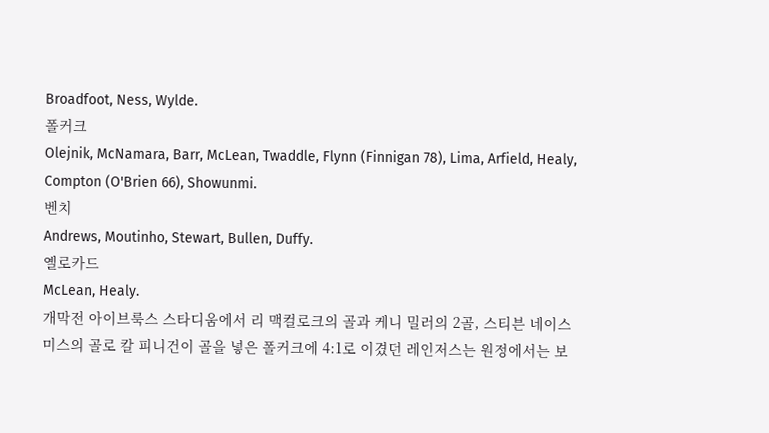Broadfoot, Ness, Wylde.
폴커크
Olejnik, McNamara, Barr, McLean, Twaddle, Flynn (Finnigan 78), Lima, Arfield, Healy, Compton (O'Brien 66), Showunmi.
벤치
Andrews, Moutinho, Stewart, Bullen, Duffy.
옐로카드
McLean, Healy.
개막전 아이브룩스 스타디움에서 리 맥컬로크의 골과 케니 밀러의 2골, 스티븐 네이스미스의 골로 칼 피니건이 골을 넣은 폴커크에 4:1로 이겼던 레인저스는 원정에서는 보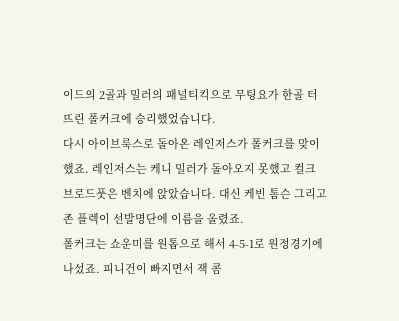이드의 2골과 밀러의 패널티킥으로 무팅요가 한골 터뜨린 폴커크에 승리했었습니다.
다시 아이브룩스로 돌아온 레인저스가 폴커크를 맞이했죠. 레인저스는 케니 밀러가 돌아오지 못했고 컬크 브로드풋은 벤치에 앉았습니다. 대신 케빈 톰슨 그리고 존 플렉이 선발명단에 이름을 올렸죠.
폴커크는 쇼운미를 원톱으로 해서 4-5-1로 원정경기에 나섰죠. 피니건이 빠지면서 잭 콤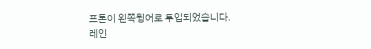프톤이 왼쪽윙어로 투입되었습니다.
레인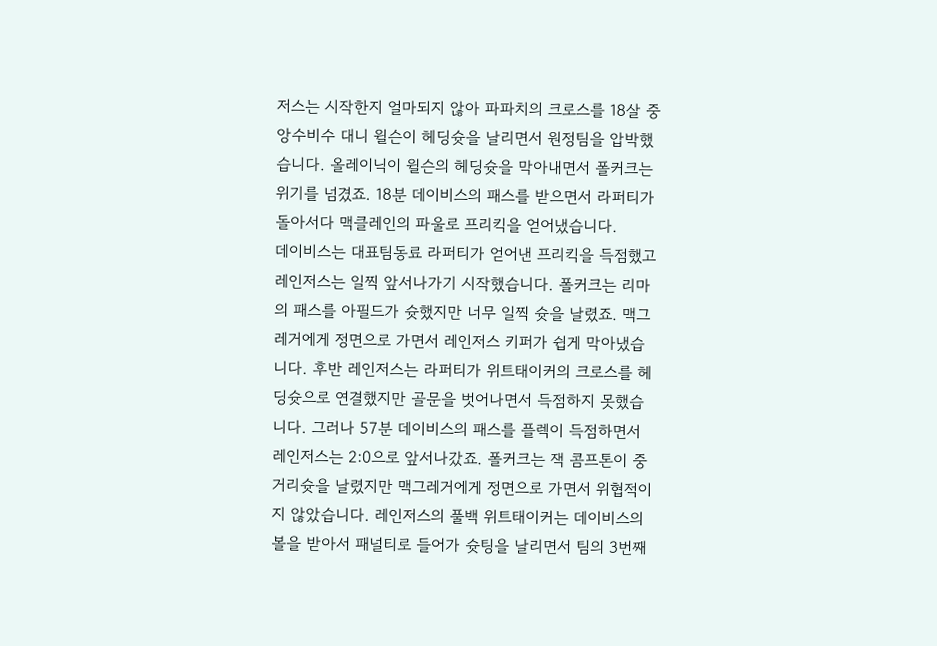저스는 시작한지 얼마되지 않아 파파치의 크로스를 18살 중앙수비수 대니 윌슨이 헤딩슛을 날리면서 원정팀을 압박했습니다. 올레이닉이 윌슨의 헤딩슛을 막아내면서 폴커크는 위기를 넘겼죠. 18분 데이비스의 패스를 받으면서 라퍼티가 돌아서다 맥클레인의 파울로 프리킥을 얻어냈습니다.
데이비스는 대표팀동료 라퍼티가 얻어낸 프리킥을 득점했고 레인저스는 일찍 앞서나가기 시작했습니다. 폴커크는 리마의 패스를 아필드가 슛했지만 너무 일찍 슛을 날렸죠. 맥그레거에게 정면으로 가면서 레인저스 키퍼가 쉽게 막아냈습니다. 후반 레인저스는 라퍼티가 위트태이커의 크로스를 헤딩슛으로 연결했지만 골문을 벗어나면서 득점하지 못했습니다. 그러나 57분 데이비스의 패스를 플렉이 득점하면서 레인저스는 2:0으로 앞서나갔죠. 폴커크는 잭 콤프톤이 중거리슛을 날렸지만 맥그레거에게 정면으로 가면서 위협적이지 않았습니다. 레인저스의 풀백 위트태이커는 데이비스의 볼을 받아서 패널티로 들어가 슛팅을 날리면서 팀의 3번째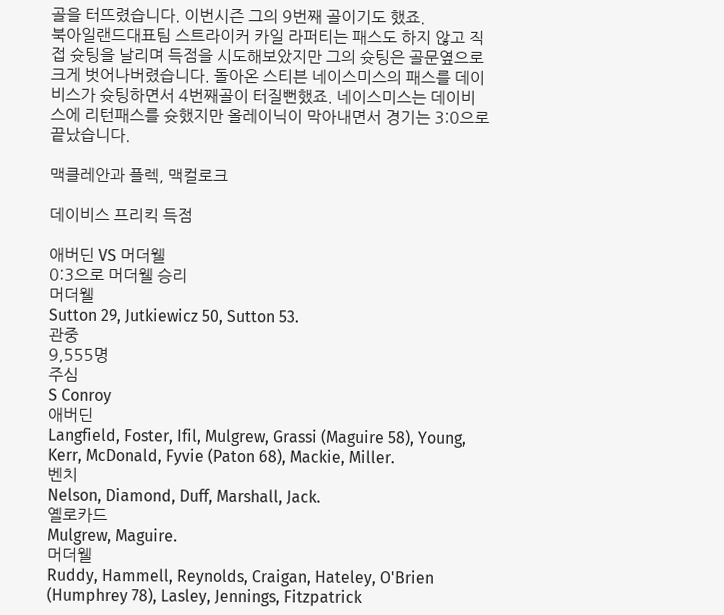골을 터뜨렸습니다. 이번시즌 그의 9번째 골이기도 했죠.
북아일랜드대표팀 스트라이커 카일 라퍼티는 패스도 하지 않고 직접 슛팅을 날리며 득점을 시도해보았지만 그의 슛팅은 골문옆으로 크게 벗어나버렸습니다. 돌아온 스티븐 네이스미스의 패스를 데이비스가 슛팅하면서 4번째골이 터질뻔했죠. 네이스미스는 데이비스에 리턴패스를 슛했지만 올레이닉이 막아내면서 경기는 3:0으로 끝났습니다.

맥클레안과 플렉, 맥컬로크

데이비스 프리킥 득점

애버딘 VS 머더웰
0:3으로 머더웰 승리
머더웰
Sutton 29, Jutkiewicz 50, Sutton 53.
관중
9,555명
주심
S Conroy
애버딘
Langfield, Foster, Ifil, Mulgrew, Grassi (Maguire 58), Young, Kerr, McDonald, Fyvie (Paton 68), Mackie, Miller.
벤치
Nelson, Diamond, Duff, Marshall, Jack.
옐로카드
Mulgrew, Maguire.
머더웰
Ruddy, Hammell, Reynolds, Craigan, Hateley, O'Brien (Humphrey 78), Lasley, Jennings, Fitzpatrick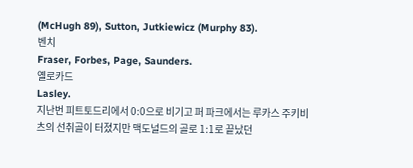(McHugh 89), Sutton, Jutkiewicz (Murphy 83).
벤치
Fraser, Forbes, Page, Saunders.
옐로카드
Lasley.
지난번 피트토드리에서 0:0으로 비기고 퍼 파크에서는 루카스 주키비츠의 선취골이 터졌지만 맥도널드의 골로 1:1로 끝났던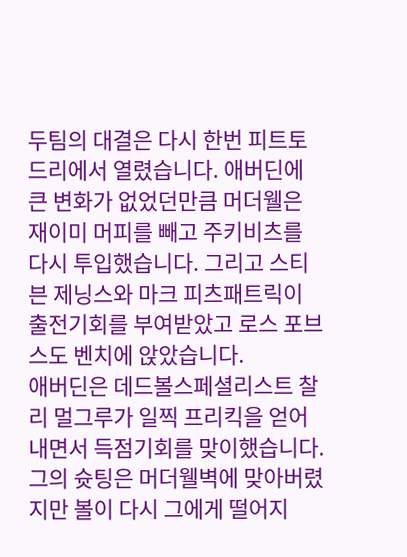두팀의 대결은 다시 한번 피트토드리에서 열렸습니다. 애버딘에 큰 변화가 없었던만큼 머더웰은 재이미 머피를 빼고 주키비츠를 다시 투입했습니다. 그리고 스티븐 제닝스와 마크 피츠패트릭이 출전기회를 부여받았고 로스 포브스도 벤치에 앉았습니다.
애버딘은 데드볼스페셜리스트 찰리 멀그루가 일찍 프리킥을 얻어내면서 득점기회를 맞이했습니다. 그의 슛팅은 머더웰벽에 맞아버렸지만 볼이 다시 그에게 떨어지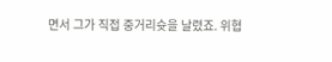면서 그가 직접 중거리슛을 날렸죠. 위협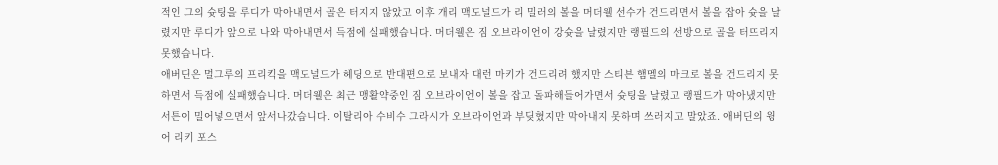적인 그의 슛팅을 루디가 막아내면서 골은 터지지 않았고 이후 개리 맥도널드가 리 밀러의 볼을 머더웰 선수가 건드리면서 볼을 잡아 슛을 날렸지만 루디가 앞으로 나와 막아내면서 득점에 실패했습니다. 머더웰은 짐 오브라이언이 강슛을 날렸지만 랭필드의 선방으로 골을 터뜨리지 못했습니다.
애버딘은 멀그루의 프리킥을 맥도널드가 헤딩으로 반대편으로 보내자 대런 마키가 건드리려 했지만 스티븐 햄멜의 마크로 볼을 건드리지 못하면서 득점에 실패했습니다. 머더웰은 최근 맹활약중인 짐 오브라이언이 볼을 잡고 돌파해들어가면서 슛팅을 날렸고 랭필드가 막아냈지만 서튼이 밀어넣으면서 앞서나갔습니다. 이탈리아 수비수 그라시가 오브라이언과 부딪혔지만 막아내지 못하며 쓰러지고 말았죠. 애버딘의 윙어 리키 포스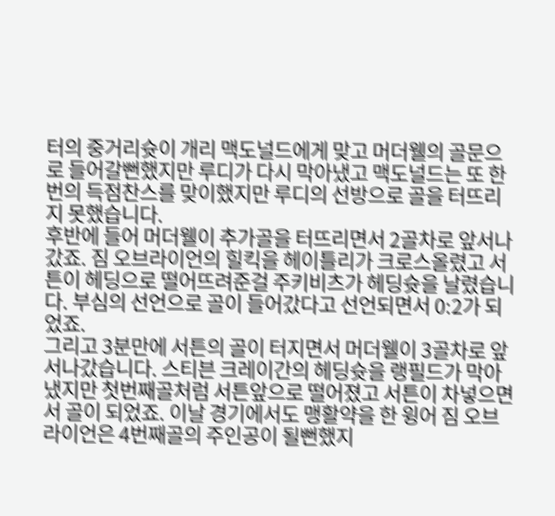터의 중거리슛이 개리 맥도널드에게 맞고 머더웰의 골문으로 들어갈뻔했지만 루디가 다시 막아냈고 맥도널드는 또 한번의 득점찬스를 맞이했지만 루디의 선방으로 골을 터뜨리지 못했습니다.
후반에 들어 머더웰이 추가골을 터뜨리면서 2골차로 앞서나갔죠. 짐 오브라이언의 힐킥을 헤이틀리가 크로스올렸고 서튼이 헤딩으로 떨어뜨려준걸 주키비츠가 헤딩슛을 날렸습니다. 부심의 선언으로 골이 들어갔다고 선언되면서 0:2가 되었죠.
그리고 3분만에 서튼의 골이 터지면서 머더웰이 3골차로 앞서나갔습니다. 스티븐 크레이간의 헤딩슛을 랭필드가 막아냈지만 첫번째골처럼 서튼앞으로 떨어졌고 서튼이 차넣으면서 골이 되었죠. 이날 경기에서도 맹활약을 한 윙어 짐 오브라이언은 4번째골의 주인공이 될뻔했지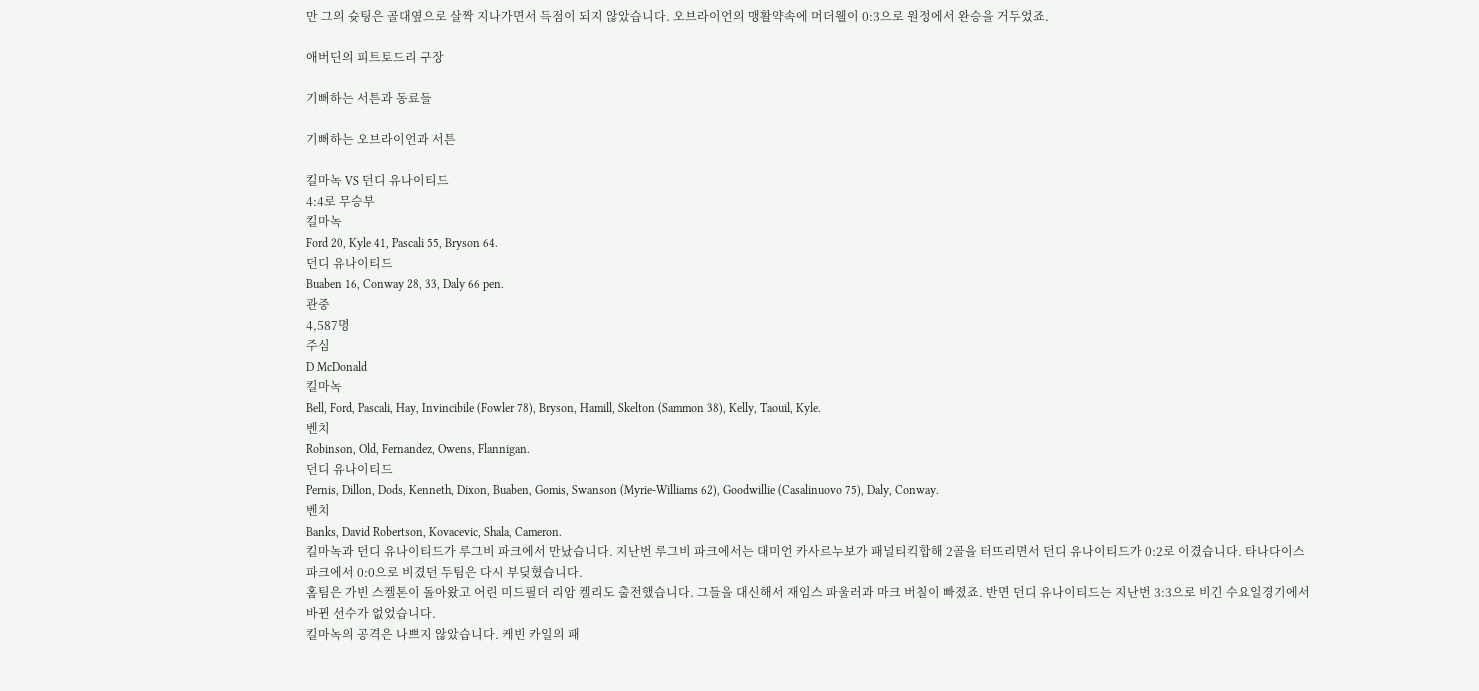만 그의 슛팅은 골대옆으로 살짝 지나가면서 득점이 되지 않았습니다. 오브라이언의 맹활약속에 머더웰이 0:3으로 원정에서 완승을 거두었죠.

애버딘의 피트토드리 구장

기뻐하는 서튼과 동료들

기뻐하는 오브라이언과 서튼

킬마녹 VS 던디 유나이티드
4:4로 무승부
킬마녹
Ford 20, Kyle 41, Pascali 55, Bryson 64.
던디 유나이티드
Buaben 16, Conway 28, 33, Daly 66 pen.
관중
4,587명
주심
D McDonald
킬마녹
Bell, Ford, Pascali, Hay, Invincibile (Fowler 78), Bryson, Hamill, Skelton (Sammon 38), Kelly, Taouil, Kyle.
벤치
Robinson, Old, Fernandez, Owens, Flannigan.
던디 유나이티드
Pernis, Dillon, Dods, Kenneth, Dixon, Buaben, Gomis, Swanson (Myrie-Williams 62), Goodwillie (Casalinuovo 75), Daly, Conway.
벤치
Banks, David Robertson, Kovacevic, Shala, Cameron.
킬마녹과 던디 유나이티드가 루그비 파크에서 만났습니다. 지난번 루그비 파크에서는 대미언 카사르누보가 패널티킥합해 2골을 터뜨리면서 던디 유나이티드가 0:2로 이겼습니다. 타나다이스 파크에서 0:0으로 비겼던 두팀은 다시 부딪혔습니다.
홈팀은 가빈 스켈톤이 돌아왔고 어린 미드필더 리암 켈리도 출전했습니다. 그들을 대신해서 재임스 파울러과 마크 버칠이 빠졌죠. 반면 던디 유나이티드는 지난번 3:3으로 비긴 수요일경기에서 바뀐 선수가 없었습니다.
킬마녹의 공격은 나쁘지 않았습니다. 케빈 카일의 패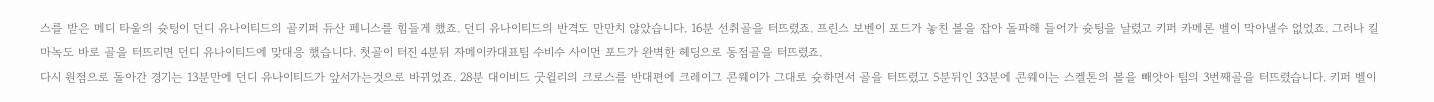스를 받은 메디 타울의 슛팅이 던디 유나이티드의 골키퍼 듀산 페니스를 힘들게 했죠. 던디 유나이티드의 반격도 만만치 않았습니다. 16분 선취골을 터뜨렸죠. 프린스 보벤이 포드가 놓친 볼을 잡아 돌파해 들어가 슛팅을 날렸고 키퍼 카메론 벨이 막아낼수 없었죠. 그러나 킬마녹도 바로 골을 터뜨리면 던디 유나이티드에 맞대응 했습니다. 첫골이 터진 4분뒤 자메이카대표팀 수비수 사이먼 포드가 완벽한 헤딩으로 동점골을 터뜨렸죠.
다시 원점으로 돌아간 경기는 13분만에 던디 유나이티드가 앞서가는것으로 바뀌었죠. 28분 대이비드 굿윌리의 크로스를 반대편에 크레이그 콘웨이가 그대로 슛하면서 골을 터뜨렸고 5분뒤인 33분에 콘웨이는 스켈톤의 볼을 빼앗아 팀의 3번째골을 터뜨렸습니다. 키퍼 벨이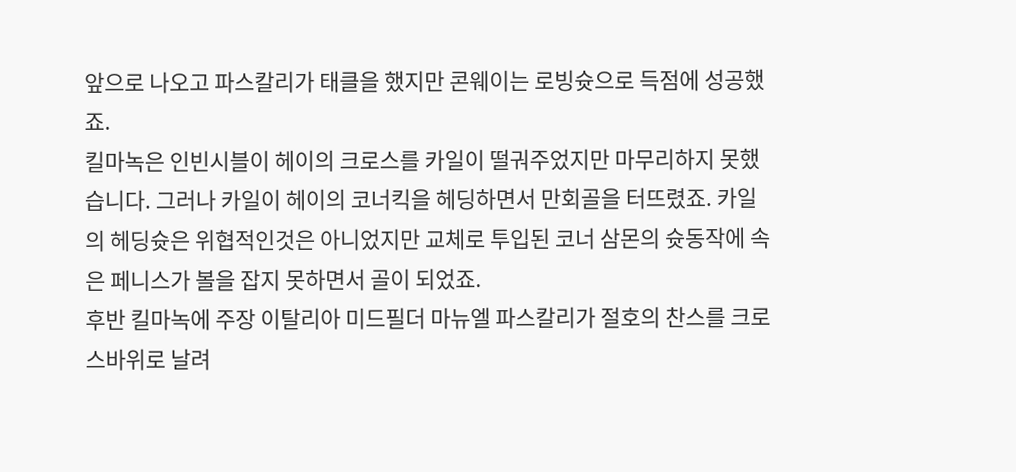앞으로 나오고 파스칼리가 태클을 했지만 콘웨이는 로빙슛으로 득점에 성공했죠.
킬마녹은 인빈시블이 헤이의 크로스를 카일이 떨궈주었지만 마무리하지 못했습니다. 그러나 카일이 헤이의 코너킥을 헤딩하면서 만회골을 터뜨렸죠. 카일의 헤딩슛은 위협적인것은 아니었지만 교체로 투입된 코너 삼몬의 슛동작에 속은 페니스가 볼을 잡지 못하면서 골이 되었죠.
후반 킬마녹에 주장 이탈리아 미드필더 마뉴엘 파스칼리가 절호의 찬스를 크로스바위로 날려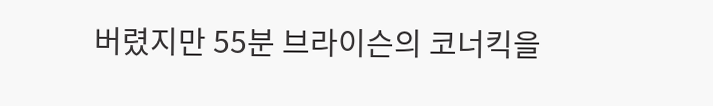버렸지만 55분 브라이슨의 코너킥을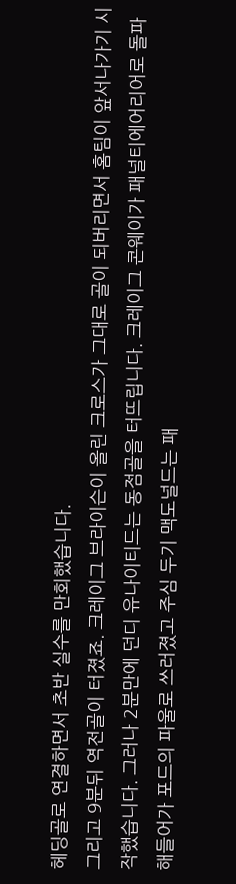헤딩골로 연결하면서 초반 실수를 만회했습니다.
그리고 9분뒤 역전골이 터졌죠. 크레이그 브라이슨이 올린 크로스가 그대로 골이 되버리면서 홈팀이 앞서나가기 시작했습니다. 그러나 2분만에 던디 유나이티드는 동점골을 터뜨립니다. 크레이그 콘웨이가 패널티에어리어로 돌파해들어가 포드의 파울로 쓰러졌고 주심 두기 맥도널드는 패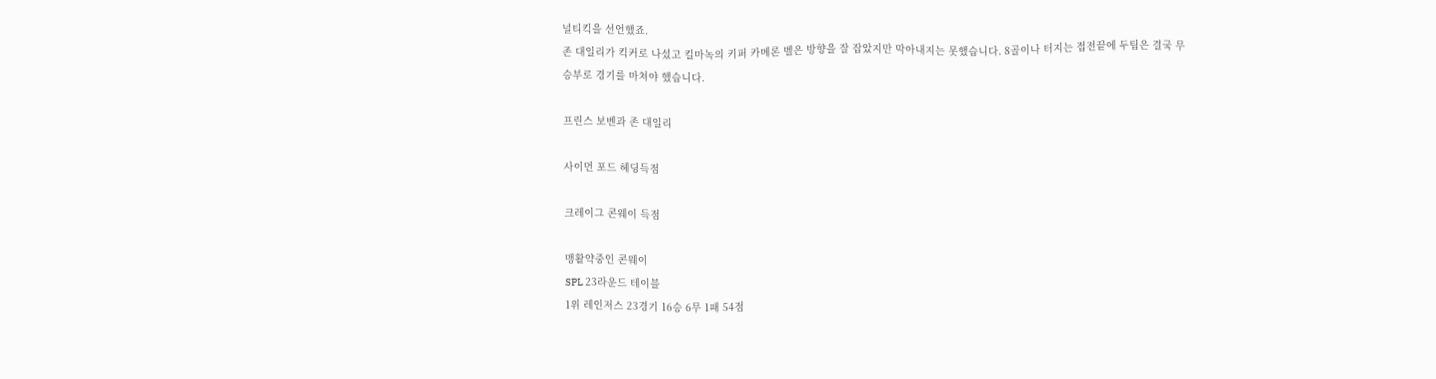널티킥을 선언했죠.
존 대일리가 킥커로 나섰고 킬마녹의 키퍼 카메론 벨은 방향을 잘 잡았지만 막아내지는 못했습니다. 8골이나 터지는 접전끝에 두팀은 결국 무승부로 경기를 마쳐야 했습니다.

프린스 보벤과 존 대일리

사이먼 포드 헤딩득점

크레이그 콘웨이 득점

맹활약중인 콘웨이
SPL 23라운드 테이블
1위 레인저스 23경기 16승 6무 1패 54점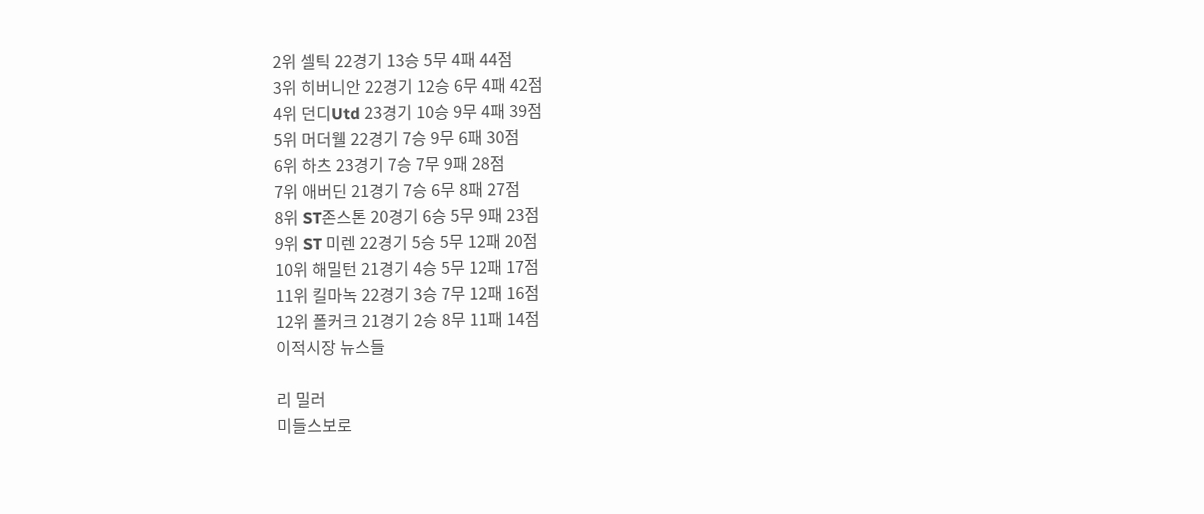2위 셀틱 22경기 13승 5무 4패 44점
3위 히버니안 22경기 12승 6무 4패 42점
4위 던디Utd 23경기 10승 9무 4패 39점
5위 머더웰 22경기 7승 9무 6패 30점
6위 하츠 23경기 7승 7무 9패 28점
7위 애버딘 21경기 7승 6무 8패 27점
8위 ST존스톤 20경기 6승 5무 9패 23점
9위 ST 미렌 22경기 5승 5무 12패 20점
10위 해밀턴 21경기 4승 5무 12패 17점
11위 킬마녹 22경기 3승 7무 12패 16점
12위 폴커크 21경기 2승 8무 11패 14점
이적시장 뉴스들

리 밀러
미들스보로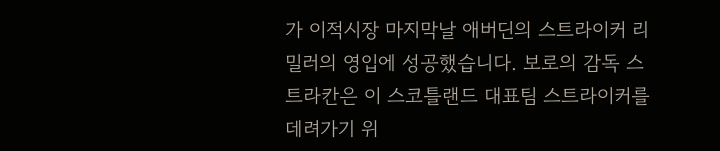가 이적시장 마지막날 애버딘의 스트라이커 리 밀러의 영입에 성공했습니다. 보로의 감독 스트라칸은 이 스코틀랜드 대표팀 스트라이커를 데려가기 위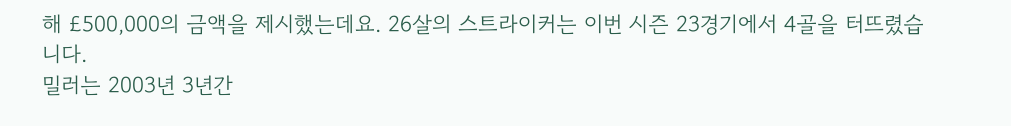해 £500,000의 금액을 제시했는데요. 26살의 스트라이커는 이번 시즌 23경기에서 4골을 터뜨렸습니다.
밀러는 2003년 3년간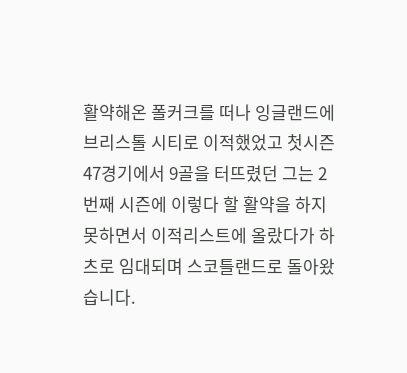활약해온 폴커크를 떠나 잉글랜드에 브리스톨 시티로 이적했었고 첫시즌 47경기에서 9골을 터뜨렸던 그는 2번째 시즌에 이렇다 할 활약을 하지 못하면서 이적리스트에 올랐다가 하츠로 임대되며 스코틀랜드로 돌아왔습니다.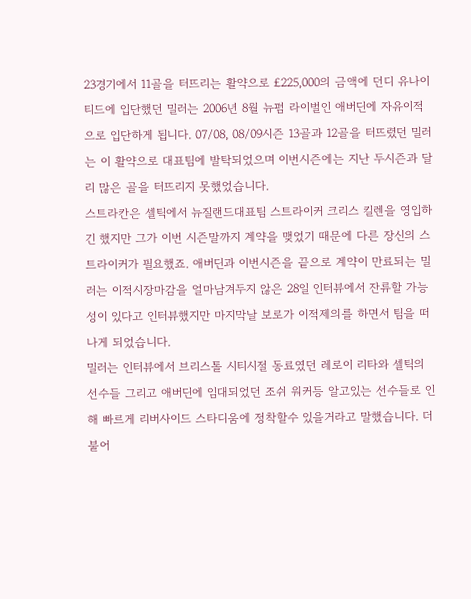23경기에서 11골을 터뜨리는 활약으로 £225,000의 금액에 던디 유나이티드에 입단했던 밀러는 2006년 8월 뉴펌 라이벌인 애버딘에 자유이적으로 입단하게 됩니다. 07/08, 08/09시즌 13골과 12골을 터뜨렸던 밀러는 이 활약으로 대표팀에 발탁되었으며 이번시즌에는 지난 두시즌과 달리 많은 골을 터뜨리지 못했었습니다.
스트라칸은 셀틱에서 뉴질랜드대표팀 스트라이커 크리스 킬렌을 영입하긴 했지만 그가 이번 시즌말까지 계약을 맺었기 때문에 다른 장신의 스트라이커가 필요했죠. 애버딘과 이번시즌을 끝으로 계약이 만료되는 밀러는 이적시장마감을 얼마남겨두지 않은 28일 인터뷰에서 잔류할 가능성이 있다고 인터뷰했지만 마지막날 보로가 이적제의를 하면서 팀을 떠나게 되었습니다.
밀러는 인터뷰에서 브리스톨 시티시절 동료였던 레로이 리타와 셀틱의 선수들 그리고 애버딘에 임대되었던 조쉬 워커등 알고있는 선수들로 인해 빠르게 리버사이드 스타디움에 정착할수 있을거라고 말했습니다. 더불어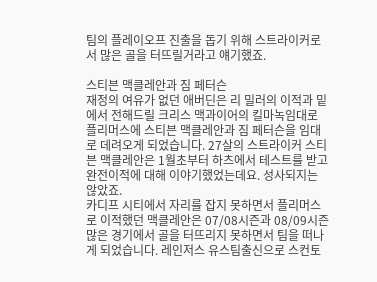팀의 플레이오프 진출을 돕기 위해 스트라이커로서 많은 골을 터뜨릴거라고 얘기했죠.

스티븐 맥클레안과 짐 페터슨
재정의 여유가 없던 애버딘은 리 밀러의 이적과 밑에서 전해드릴 크리스 맥과이어의 킬마녹임대로 플리머스에 스티븐 맥클레안과 짐 페터슨을 임대로 데려오게 되었습니다. 27살의 스트라이커 스티븐 맥클레안은 1월초부터 하츠에서 테스트를 받고 완전이적에 대해 이야기했었는데요. 성사되지는 않았죠.
카디프 시티에서 자리를 잡지 못하면서 플리머스로 이적했던 맥클레안은 07/08시즌과 08/09시즌 많은 경기에서 골을 터뜨리지 못하면서 팀을 떠나게 되었습니다. 레인저스 유스팀출신으로 스컨토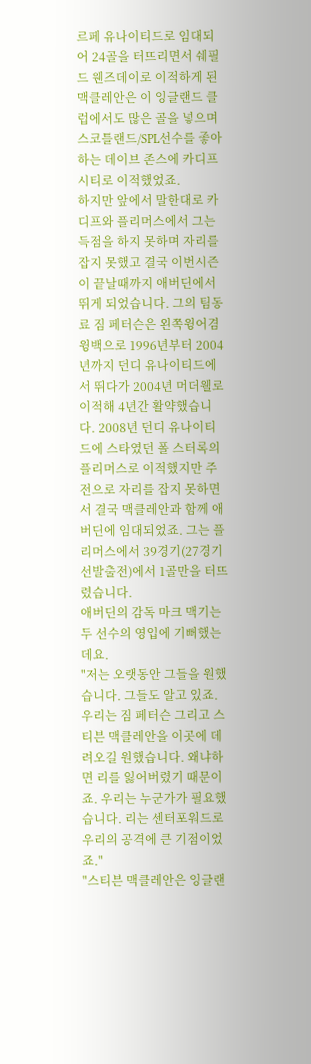르페 유나이티드로 임대되어 24골을 터뜨리면서 쉐필드 웬즈데이로 이적하게 된 맥클레안은 이 잉글랜드 클럽에서도 많은 골을 넣으며 스코틀랜드/SPL선수를 좋아하는 데이브 존스에 카디프 시티로 이적했었죠.
하지만 앞에서 말한대로 카디프와 플리머스에서 그는 득점을 하지 못하며 자리를 잡지 못했고 결국 이번시즌이 끝날때까지 애버딘에서 뛰게 되었습니다. 그의 팀동료 짐 페터슨은 왼쪽윙어겸 윙백으로 1996년부터 2004년까지 던디 유나이티드에서 뛰다가 2004년 머더웰로 이적해 4년간 활약했습니다. 2008년 던디 유나이티드에 스타였던 폴 스터록의 플리머스로 이적했지만 주전으로 자리를 잡지 못하면서 결국 맥클레안과 함께 애버딘에 임대되었죠. 그는 플리머스에서 39경기(27경기 선발출전)에서 1골만을 터뜨렸습니다.
애버딘의 감독 마크 맥기는 두 선수의 영입에 기뻐했는데요.
"저는 오랫동안 그들을 원했습니다. 그들도 알고 있죠. 우리는 짐 페터슨 그리고 스티븐 맥클레안을 이곳에 데려오길 원했습니다. 왜냐하면 리를 잃어버렸기 때문이죠. 우리는 누군가가 필요했습니다. 리는 센터포워드로 우리의 공격에 큰 기점이었죠."
"스티븐 맥클레안은 잉글랜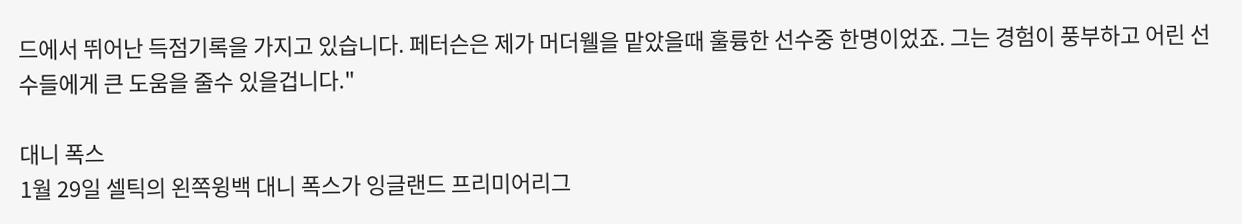드에서 뛰어난 득점기록을 가지고 있습니다. 페터슨은 제가 머더웰을 맡았을때 훌륭한 선수중 한명이었죠. 그는 경험이 풍부하고 어린 선수들에게 큰 도움을 줄수 있을겁니다."

대니 폭스
1월 29일 셀틱의 왼쪽윙백 대니 폭스가 잉글랜드 프리미어리그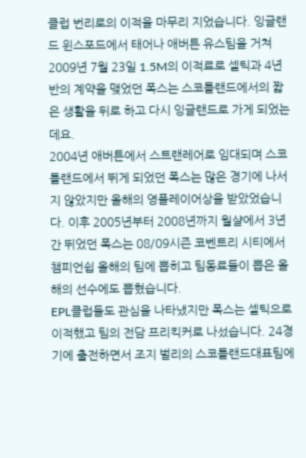클럽 번리로의 이적을 마무리 지었습니다. 잉글랜드 윈스포드에서 태어나 애버튼 유스팀을 거쳐 2009년 7월 23일 1.5M의 이적료로 셀틱과 4년반의 계약을 맺었던 폭스는 스코틀랜드에서의 짧은 생활을 뒤로 하고 다시 잉글랜드로 가게 되었는데요.
2004년 애버튼에서 스트랜레어로 임대되며 스코틀랜드에서 뛰게 되었던 폭스는 많은 경기에 나서지 않았지만 올해의 영플레이어상을 받았었습니다. 이후 2005년부터 2008년까지 월샬에서 3년간 뛰었던 폭스는 08/09시즌 코벤트리 시티에서 챔피언쉽 올해의 팀에 뽑히고 팀동료들이 뽑은 올해의 선수에도 뽑혔습니다.
EPL클럽들도 관심을 나타냈지만 폭스는 셀틱으로 이적했고 팀의 전담 프리킥커로 나섰습니다. 24경기에 출전하면서 조지 벌리의 스코틀랜드대표팀에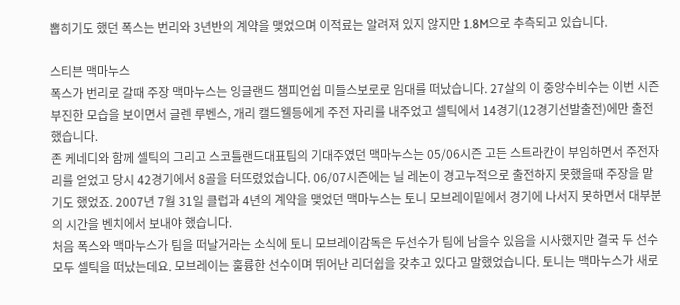뽑히기도 했던 폭스는 번리와 3년반의 계약을 맺었으며 이적료는 알려져 있지 않지만 1.8M으로 추측되고 있습니다.

스티븐 맥마누스
폭스가 번리로 갈때 주장 맥마누스는 잉글랜드 챔피언쉽 미들스보로로 임대를 떠났습니다. 27살의 이 중앙수비수는 이번 시즌 부진한 모습을 보이면서 글렌 루벤스, 개리 캘드웰등에게 주전 자리를 내주었고 셀틱에서 14경기(12경기선발출전)에만 출전했습니다.
존 케네디와 함께 셀틱의 그리고 스코틀랜드대표팀의 기대주였던 맥마누스는 05/06시즌 고든 스트라칸이 부임하면서 주전자리를 얻었고 당시 42경기에서 8골을 터뜨렸었습니다. 06/07시즌에는 닐 레논이 경고누적으로 출전하지 못했을때 주장을 맡기도 했었죠. 2007년 7월 31일 클럽과 4년의 계약을 맺었던 맥마누스는 토니 모브레이밑에서 경기에 나서지 못하면서 대부분의 시간을 벤치에서 보내야 했습니다.
처음 폭스와 맥마누스가 팀을 떠날거라는 소식에 토니 모브레이감독은 두선수가 팀에 남을수 있음을 시사했지만 결국 두 선수 모두 셀틱을 떠났는데요. 모브레이는 훌륭한 선수이며 뛰어난 리더쉽을 갖추고 있다고 말했었습니다. 토니는 맥마누스가 새로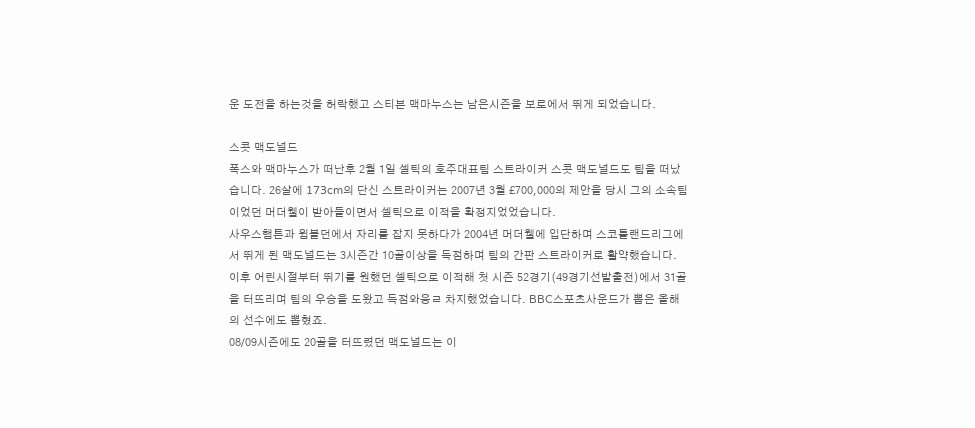운 도전을 하는것을 허락했고 스티븐 맥마누스는 남은시즌을 보로에서 뛰게 되었습니다.

스콧 맥도널드
폭스와 맥마누스가 떠난후 2월 1일 셀틱의 호주대표팀 스트라이커 스콧 맥도널드도 팀을 떠났습니다. 26살에 173cm의 단신 스트라이커는 2007년 3월 £700,000의 제안을 당시 그의 소속팀이었던 머더웰이 받아들이면서 셀틱으로 이적을 확정지었었습니다.
사우스햄튼과 윔블던에서 자리를 잡지 못하다가 2004년 머더웰에 입단하며 스코틀랜드리그에서 뛰게 된 맥도널드는 3시즌간 10골이상을 득점하며 팀의 간판 스트라이커로 활약했습니다. 이후 어린시절부터 뛰기를 원했던 셀틱으로 이적해 첫 시즌 52경기(49경기선발출전)에서 31골을 터뜨리며 팀의 우승을 도왔고 득점와응ㄹ 차지했었습니다. BBC스포츠사운드가 뽑은 올해의 선수에도 뽑혔죠.
08/09시즌에도 20골을 터뜨렸던 맥도널드는 이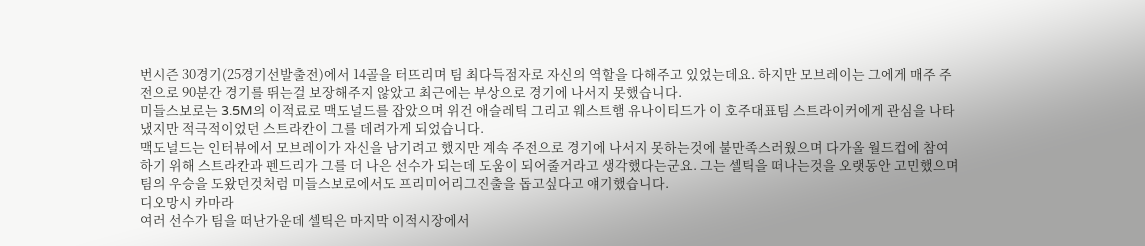번시즌 30경기(25경기선발출전)에서 14골을 터뜨리며 팀 최다득점자로 자신의 역할을 다해주고 있었는데요. 하지만 모브레이는 그에게 매주 주전으로 90분간 경기를 뛰는걸 보장해주지 않았고 최근에는 부상으로 경기에 나서지 못했습니다.
미들스보로는 3.5M의 이적료로 맥도널드를 잡았으며 위건 애슬레틱 그리고 웨스트햄 유나이티드가 이 호주대표팀 스트라이커에게 관심을 나타냈지만 적극적이었던 스트라칸이 그를 데려가게 되었습니다.
맥도널드는 인터뷰에서 모브레이가 자신을 남기려고 했지만 계속 주전으로 경기에 나서지 못하는것에 불만족스러웠으며 다가올 월드컵에 참여하기 위해 스트라칸과 펜드리가 그를 더 나은 선수가 되는데 도움이 되어줄거라고 생각했다는군요. 그는 셀틱을 떠나는것을 오랫동안 고민했으며 팀의 우승을 도왔던것처럼 미들스보로에서도 프리미어리그진출을 돕고싶다고 얘기했습니다.
디오망시 카마라
여러 선수가 팀을 떠난가운데 셀틱은 마지막 이적시장에서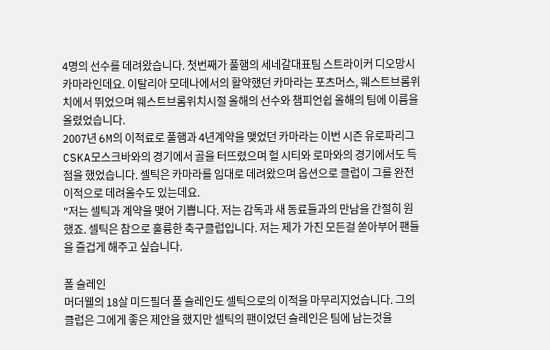4명의 선수를 데려왔습니다. 첫번째가 풀햄의 세네갈대표팀 스트라이커 디오망시 카마라인데요. 이탈리아 모데나에서의 활약했던 카마라는 포츠머스, 웨스트브롬위치에서 뛰었으며 웨스트브롬위치시절 올해의 선수와 챔피언쉽 올해의 팀에 이름을 올렸었습니다.
2007년 6M의 이적료로 풀햄과 4년계약을 맺었던 카마라는 이번 시즌 유로파리그 CSKA모스크바와의 경기에서 골을 터뜨렸으며 헐 시티와 로마와의 경기에서도 득점을 했었습니다. 셀틱은 카마라를 임대로 데려왔으며 옵션으로 클럽이 그를 완전이적으로 데려올수도 있는데요.
"저는 셀틱과 계약을 맺어 기쁩니다. 저는 감독과 새 동료들과의 만남을 간절히 원했죠. 셀틱은 참으로 훌륭한 축구클럽입니다. 저는 제가 가진 모든걸 쏟아부어 팬들을 즐겁게 해주고 싶습니다.

폴 슬레인
머더웰의 18살 미드필더 폴 슬레인도 셀틱으로의 이적을 마무리지었습니다. 그의 클럽은 그에게 좋은 제안을 했지만 셀틱의 팬이었던 슬레인은 팀에 남는것을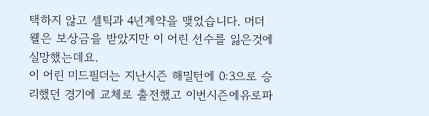택하지 않고 셀틱과 4년계약을 맺었습니다. 머더웰은 보상금을 받았지만 이 어린 선수를 잃은것에 실망했는데요.
이 어린 미드필더는 지난시즌 해밀턴에 0:3으로 승리했던 경기에 교체로 출전했고 이번시즌에유로파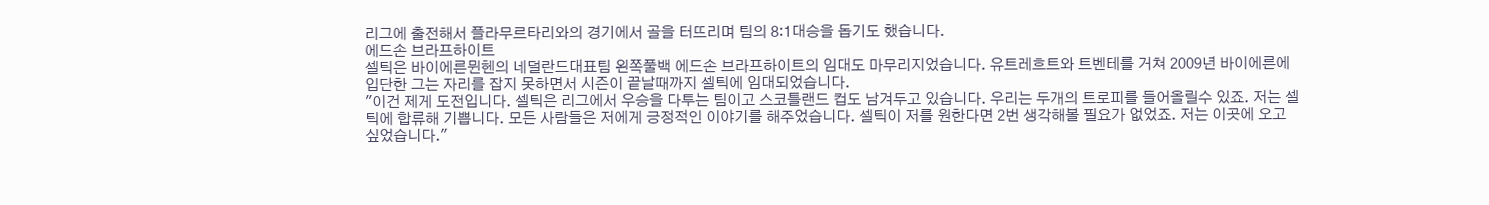리그에 출전해서 플라무르타리와의 경기에서 골을 터뜨리며 팀의 8:1대승을 돕기도 했습니다.
에드손 브라프하이트
셀틱은 바이에른뮌헨의 네덜란드대표팀 왼쪽풀백 에드손 브라프하이트의 임대도 마무리지었습니다. 유트레흐트와 트벤테를 거쳐 2009년 바이에른에 입단한 그는 자리를 잡지 못하면서 시즌이 끝날때까지 셀틱에 임대되었습니다.
"이건 제게 도전입니다. 셀틱은 리그에서 우승을 다투는 팀이고 스코틀랜드 컵도 남겨두고 있습니다. 우리는 두개의 트로피를 들어올릴수 있죠. 저는 셀틱에 합류해 기쁩니다. 모든 사람들은 저에게 긍정적인 이야기를 해주었습니다. 셀틱이 저를 원한다면 2번 생각해볼 필요가 없었죠. 저는 이곳에 오고 싶었습니다."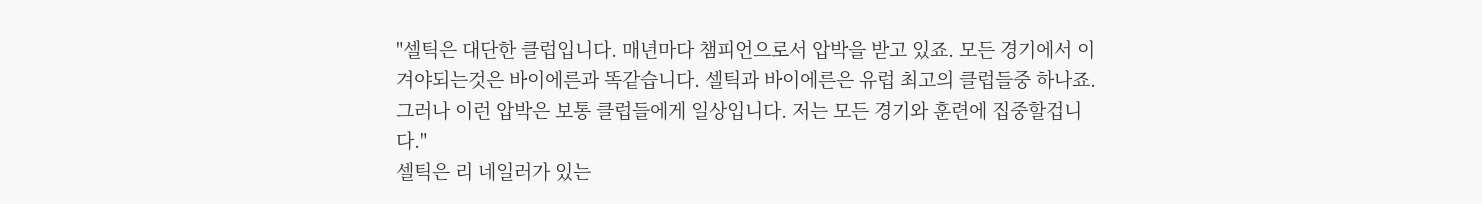"셀틱은 대단한 클럽입니다. 매년마다 챔피언으로서 압박을 받고 있죠. 모든 경기에서 이겨야되는것은 바이에른과 똑같습니다. 셀틱과 바이에른은 유럽 최고의 클럽들중 하나죠. 그러나 이런 압박은 보통 클럽들에게 일상입니다. 저는 모든 경기와 훈련에 집중할겁니다."
셀틱은 리 네일러가 있는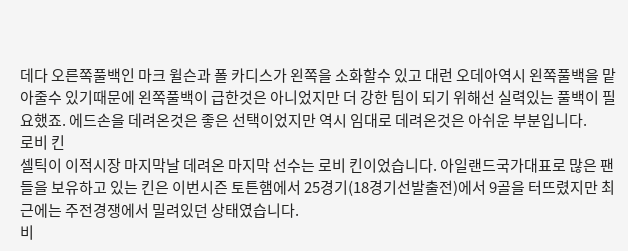데다 오른쪽풀백인 마크 윌슨과 폴 카디스가 왼쪽을 소화할수 있고 대런 오데아역시 왼쪽풀백을 맡아줄수 있기때문에 왼쪽풀백이 급한것은 아니었지만 더 강한 팀이 되기 위해선 실력있는 풀백이 필요했죠. 에드손을 데려온것은 좋은 선택이었지만 역시 임대로 데려온것은 아쉬운 부분입니다.
로비 킨
셀틱이 이적시장 마지막날 데려온 마지막 선수는 로비 킨이었습니다. 아일랜드국가대표로 많은 팬들을 보유하고 있는 킨은 이번시즌 토튼햄에서 25경기(18경기선발출전)에서 9골을 터뜨렸지만 최근에는 주전경쟁에서 밀려있던 상태였습니다.
비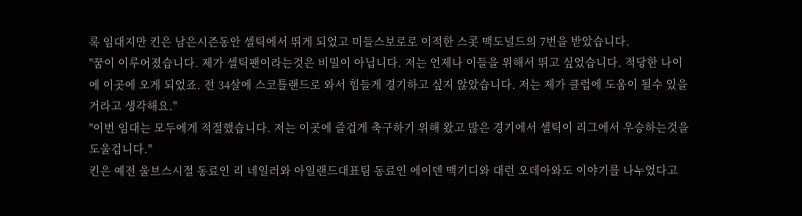록 임대지만 킨은 남은시즌동안 셀틱에서 뛰게 되었고 미들스보로로 이적한 스콧 맥도널드의 7번을 받았습니다.
"꿈이 이루어졌습니다. 제가 셀틱팬이라는것은 비밀이 아닙니다. 저는 언제나 이들을 위해서 뛰고 싶었습니다. 적당한 나이에 이곳에 오게 되었죠. 전 34살에 스코틀랜드로 와서 힘들게 경기하고 싶지 않았습니다. 저는 제가 클럽에 도움이 될수 있을거라고 생각해요."
"이번 임대는 모두에게 적절했습니다. 저는 이곳에 즐겁게 축구하기 위해 왔고 많은 경기에서 셀틱이 리그에서 우승하는것을 도울겁니다."
킨은 예전 울브스시절 동료인 리 네일러와 아일랜드대표팀 동료인 에이덴 맥기디와 대런 오데아와도 이야기를 나누었다고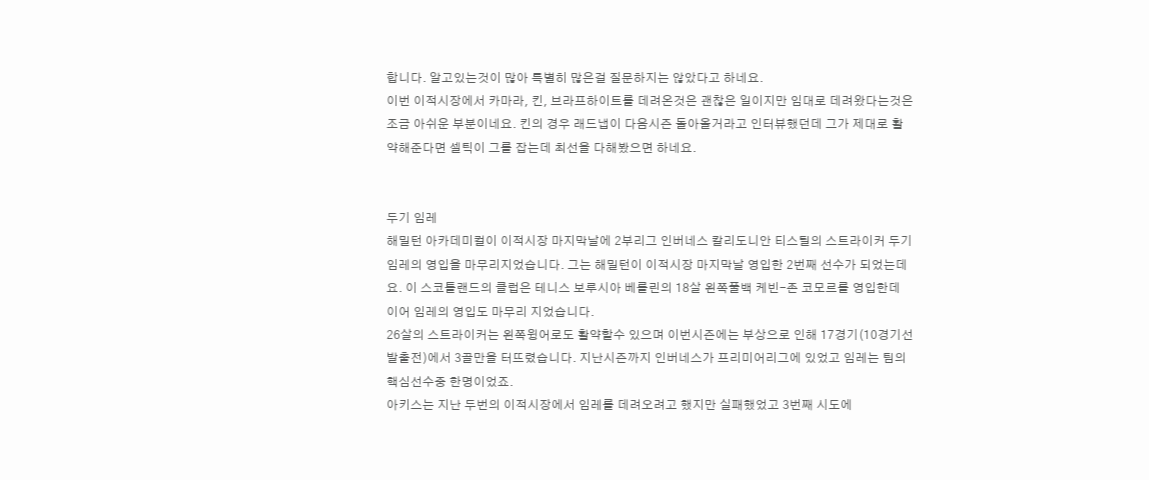합니다. 알고있는것이 많아 특별히 많은걸 질문하지는 않았다고 하네요.
이번 이적시장에서 카마라, 킨, 브라프하이트를 데려온것은 괜찮은 일이지만 임대로 데려왔다는것은 조금 아쉬운 부분이네요. 킨의 경우 래드냅이 다음시즌 돌아올거라고 인터뷰했던데 그가 제대로 활약해준다면 셀틱이 그를 잡는데 최선을 다해봤으면 하네요.


두기 임레
해밀턴 아카데미컬이 이적시장 마지막날에 2부리그 인버네스 칼리도니안 티스틸의 스트라이커 두기 임레의 영입을 마무리지었습니다. 그는 해밀턴이 이적시장 마지막날 영입한 2번째 선수가 되었는데요. 이 스코틀랜드의 클럽은 테니스 보루시아 베를린의 18살 왼쪽풀백 케빈-존 코모르를 영입한데 이어 임레의 영입도 마무리 지었습니다.
26살의 스트라이커는 왼쪽윙어로도 활약할수 있으며 이번시즌에는 부상으로 인해 17경기(10경기선발출전)에서 3골만을 터뜨렸습니다. 지난시즌까지 인버네스가 프리미어리그에 있었고 임레는 팀의 핵심선수중 한명이었죠.
아키스는 지난 두번의 이적시장에서 임레를 데려오려고 했지만 실패했었고 3번째 시도에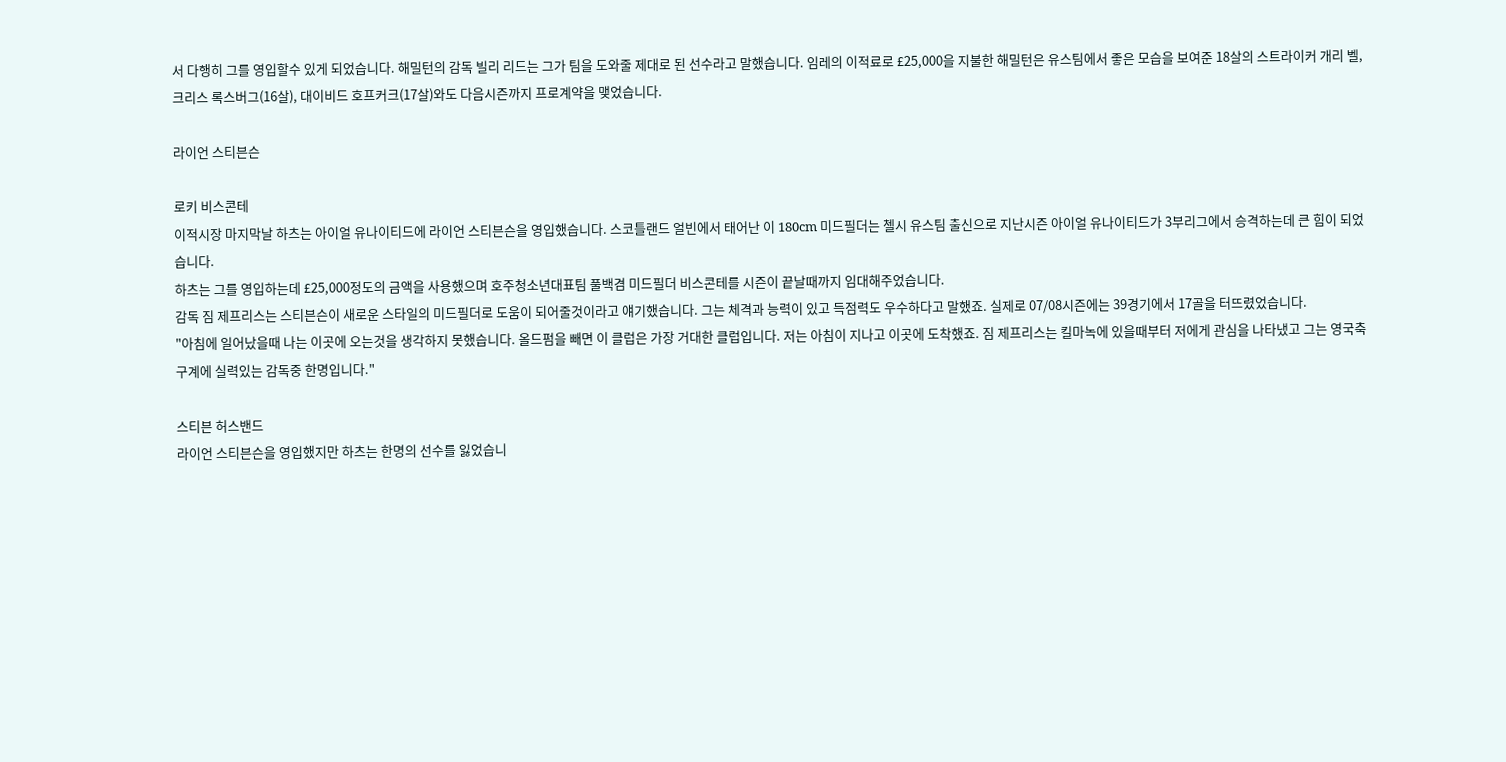서 다행히 그를 영입할수 있게 되었습니다. 해밀턴의 감독 빌리 리드는 그가 팀을 도와줄 제대로 된 선수라고 말했습니다. 임레의 이적료로 £25,000을 지불한 해밀턴은 유스팀에서 좋은 모습을 보여준 18살의 스트라이커 개리 벨, 크리스 록스버그(16살), 대이비드 호프커크(17살)와도 다음시즌까지 프로계약을 맺었습니다.

라이언 스티븐슨

로키 비스콘테
이적시장 마지막날 하츠는 아이얼 유나이티드에 라이언 스티븐슨을 영입했습니다. 스코틀랜드 얼빈에서 태어난 이 180cm 미드필더는 첼시 유스팀 출신으로 지난시즌 아이얼 유나이티드가 3부리그에서 승격하는데 큰 힘이 되었습니다.
하츠는 그를 영입하는데 £25,000정도의 금액을 사용했으며 호주청소년대표팀 풀백겸 미드필더 비스콘테를 시즌이 끝날때까지 임대해주었습니다.
감독 짐 제프리스는 스티븐슨이 새로운 스타일의 미드필더로 도움이 되어줄것이라고 얘기했습니다. 그는 체격과 능력이 있고 득점력도 우수하다고 말했죠. 실제로 07/08시즌에는 39경기에서 17골을 터뜨렸었습니다.
"아침에 일어났을때 나는 이곳에 오는것을 생각하지 못했습니다. 올드펌을 빼면 이 클럽은 가장 거대한 클럽입니다. 저는 아침이 지나고 이곳에 도착했죠. 짐 제프리스는 킬마녹에 있을때부터 저에게 관심을 나타냈고 그는 영국축구계에 실력있는 감독중 한명입니다."

스티븐 허스밴드
라이언 스티븐슨을 영입했지만 하츠는 한명의 선수를 잃었습니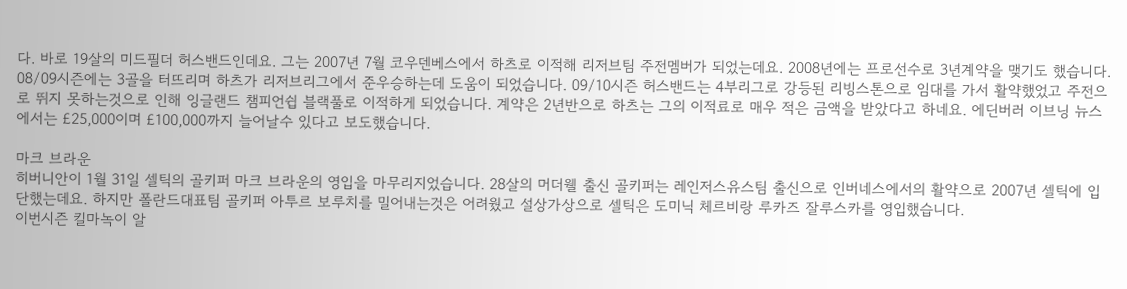다. 바로 19살의 미드필더 허스밴드인데요. 그는 2007년 7월 코우덴베스에서 하츠로 이적해 리저브팀 주전멤버가 되었는데요. 2008년에는 프로선수로 3년계약을 맺기도 했습니다.
08/09시즌에는 3골을 터뜨리며 하츠가 리저브리그에서 준우승하는데 도움이 되었습니다. 09/10시즌 허스밴드는 4부리그로 강등된 리빙스톤으로 임대를 가서 활약했었고 주전으로 뛰지 못하는것으로 인해 잉글랜드 챔피언쉽 블랙풀로 이적하게 되었습니다. 계약은 2년반으로 하츠는 그의 이적료로 매우 적은 금액을 받았다고 하네요. 에딘버러 이브닝 뉴스에서는 £25,000이며 £100,000까지 늘어날수 있다고 보도했습니다.

마크 브라운
히버니안이 1월 31일 셀틱의 골키퍼 마크 브라운의 영입을 마무리지었습니다. 28살의 머더웰 출신 골키퍼는 레인저스유스팀 출신으로 인버네스에서의 활약으로 2007년 셀틱에 입단했는데요. 하지만 폴란드대표팀 골키퍼 아투르 보루치를 밀어내는것은 어려웠고 설상가상으로 셀틱은 도미닉 체르비랑 루카즈 잘루스카를 영입했습니다.
이번시즌 킬마녹이 알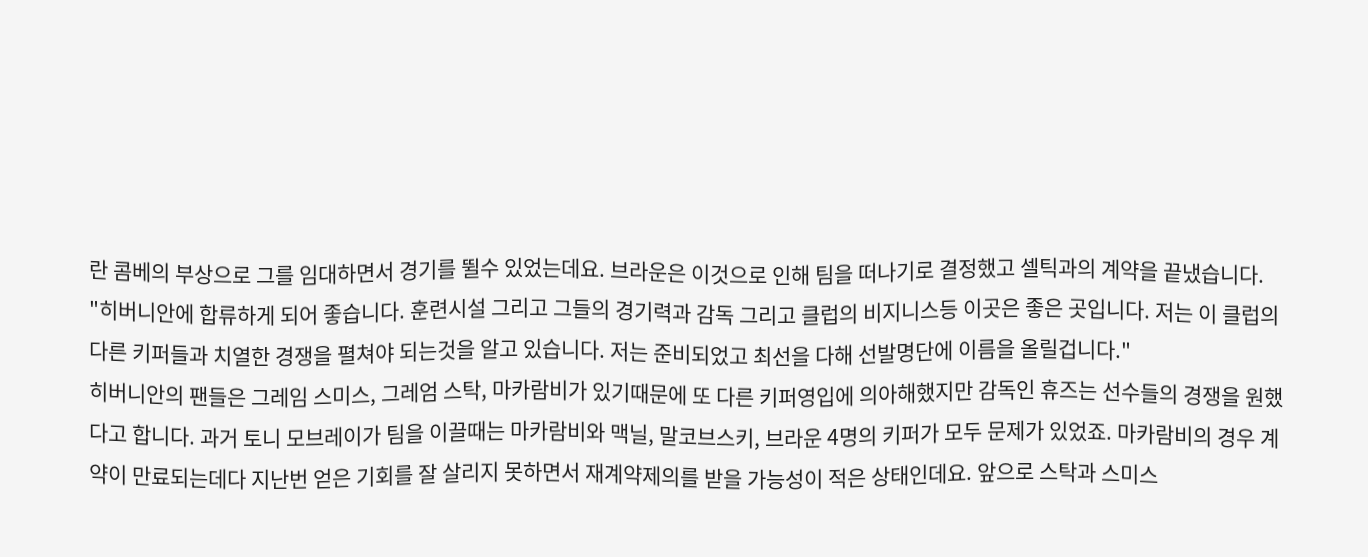란 콤베의 부상으로 그를 임대하면서 경기를 뛸수 있었는데요. 브라운은 이것으로 인해 팀을 떠나기로 결정했고 셀틱과의 계약을 끝냈습니다.
"히버니안에 합류하게 되어 좋습니다. 훈련시설 그리고 그들의 경기력과 감독 그리고 클럽의 비지니스등 이곳은 좋은 곳입니다. 저는 이 클럽의 다른 키퍼들과 치열한 경쟁을 펼쳐야 되는것을 알고 있습니다. 저는 준비되었고 최선을 다해 선발명단에 이름을 올릴겁니다."
히버니안의 팬들은 그레임 스미스, 그레엄 스탁, 마카람비가 있기때문에 또 다른 키퍼영입에 의아해했지만 감독인 휴즈는 선수들의 경쟁을 원했다고 합니다. 과거 토니 모브레이가 팀을 이끌때는 마카람비와 맥닐, 말코브스키, 브라운 4명의 키퍼가 모두 문제가 있었죠. 마카람비의 경우 계약이 만료되는데다 지난번 얻은 기회를 잘 살리지 못하면서 재계약제의를 받을 가능성이 적은 상태인데요. 앞으로 스탁과 스미스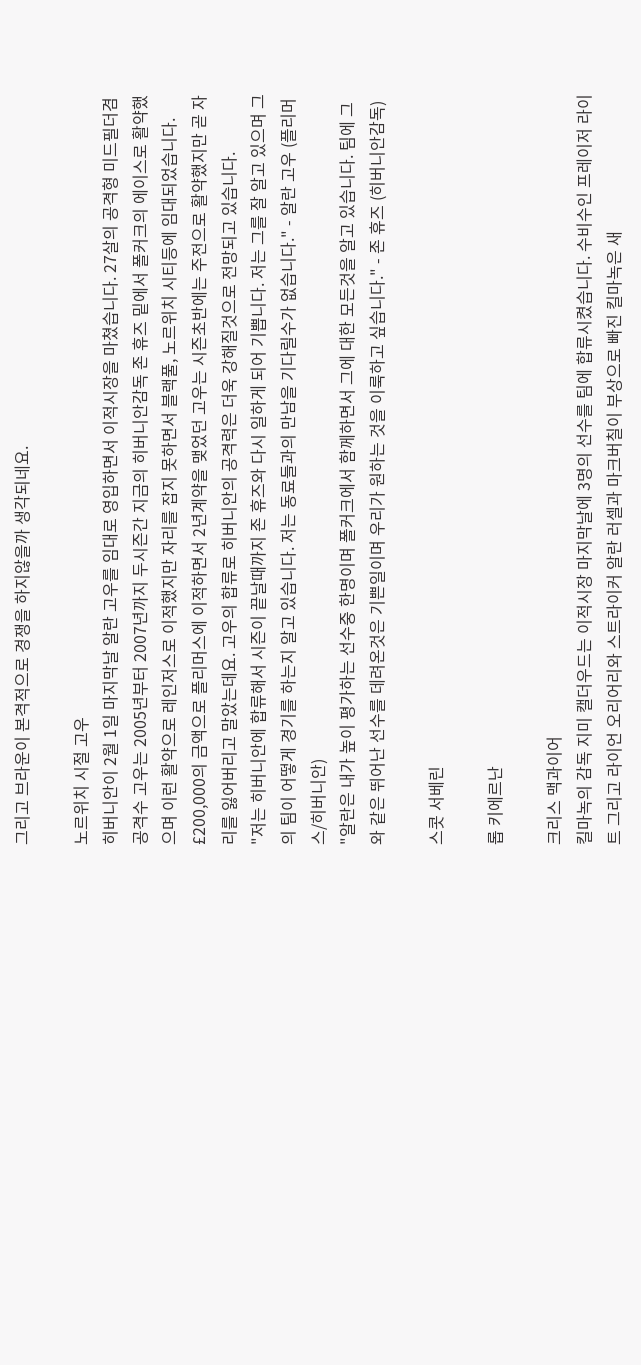그리고 브라운이 본격적으로 경쟁을 하지않을까 생각되네요.

노르위치 시절 고우
히버니안이 2월 1일 마지막날 알란 고우를 임대로 영입하면서 이적시장을 마쳤습니다. 27살의 공격형 미드필더겸 공격수 고우는 2005년부터 2007년까지 두시즌간 지금의 히버니안감독 존 휴즈 밑에서 폴커크의 에이스로 활약했으며 이런 활약으로 레인저스로 이적했지만 자리를 잡지 못하면서 블랙풀, 노르위치 시티등에 임대되었습니다.
£200,000의 금액으로 플리머스에 이적하면서 2년계약을 맺었던 고우는 시즌초반에는 주전으로 활약했지만 곧 자리를 잃어버리고 말았는데요. 고우의 합류로 히버니안의 공격력은 더욱 강해질것으로 전망되고 있습니다.
"저는 히버니안에 합류해서 시즌이 끝날때까지 존 휴즈와 다시 일하게 되어 기쁩니다. 저는 그를 잘 알고 있으며 그의 팀이 어떻게 경기를 하는지 알고 있습니다. 저는 동료들과의 만남을 기다릴수가 없습니다." - 알란 고우 (플리머스/히버니안)
"알란은 내가 높이 평가하는 선수중 한명이며 폴커크에서 함께하면서 그에 대한 모든것을 알고 있습니다. 팀에 그와 같은 뛰어난 선수를 데려온것은 기쁜일이며 우리가 원하는 것을 이룩하고 싶습니다." - 존 휴즈 (히버니안감독)

스콧 서베린

롭 키에르난

크리스 맥과이어
킬마녹의 감독 지미 캘더우드는 이적시장 마지막날에 3명의 선수를 팀에 합류시켰습니다. 수비수인 프레이저 라이트 그리고 라이언 오리어리와 스트라이커 알란 러셀과 마크버칠이 부상으로 빠진 킬마녹은 새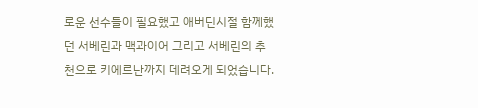로운 선수들이 필요했고 애버딘시절 함께했던 서베린과 맥과이어 그리고 서베린의 추천으로 키에르난까지 데려오게 되었습니다.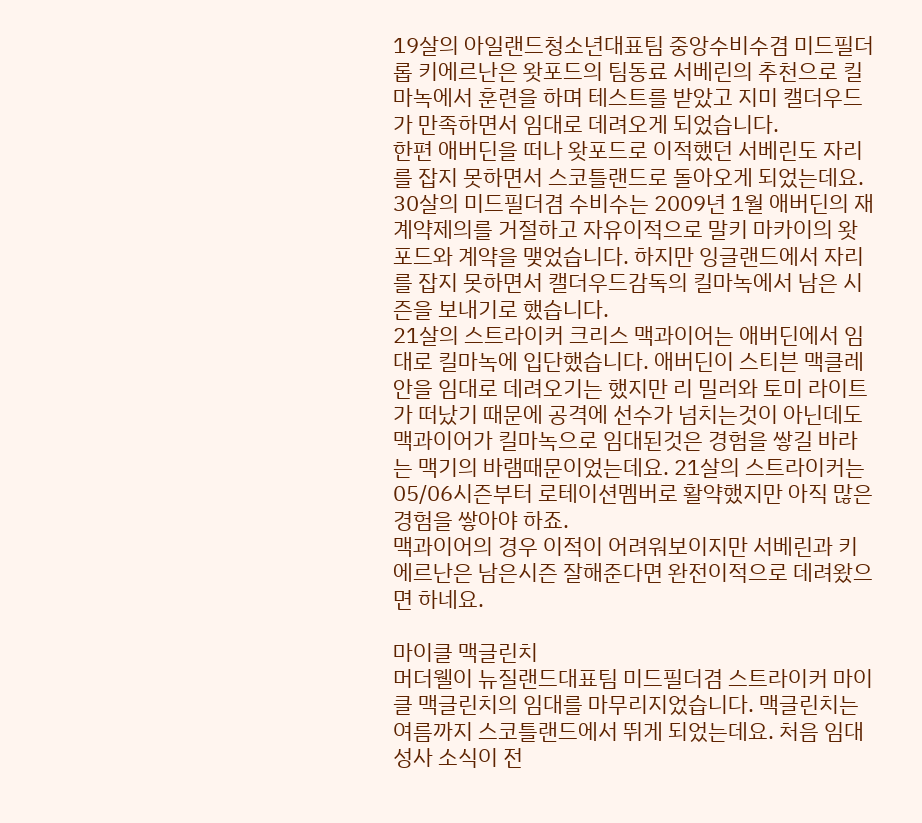19살의 아일랜드청소년대표팀 중앙수비수겸 미드필더 롭 키에르난은 왓포드의 팀동료 서베린의 추천으로 킬마녹에서 훈련을 하며 테스트를 받았고 지미 캘더우드가 만족하면서 임대로 데려오게 되었습니다.
한편 애버딘을 떠나 왓포드로 이적했던 서베린도 자리를 잡지 못하면서 스코틀랜드로 돌아오게 되었는데요. 30살의 미드필더겸 수비수는 2009년 1월 애버딘의 재계약제의를 거절하고 자유이적으로 말키 마카이의 왓포드와 계약을 맺었습니다. 하지만 잉글랜드에서 자리를 잡지 못하면서 캘더우드감독의 킬마녹에서 남은 시즌을 보내기로 했습니다.
21살의 스트라이커 크리스 맥과이어는 애버딘에서 임대로 킬마녹에 입단했습니다. 애버딘이 스티븐 맥클레안을 임대로 데려오기는 했지만 리 밀러와 토미 라이트가 떠났기 때문에 공격에 선수가 넘치는것이 아닌데도 맥과이어가 킬마녹으로 임대된것은 경험을 쌓길 바라는 맥기의 바램때문이었는데요. 21살의 스트라이커는 05/06시즌부터 로테이션멤버로 활약했지만 아직 많은 경험을 쌓아야 하죠.
맥과이어의 경우 이적이 어려워보이지만 서베린과 키에르난은 남은시즌 잘해준다면 완전이적으로 데려왔으면 하네요.

마이클 맥글린치
머더웰이 뉴질랜드대표팀 미드필더겸 스트라이커 마이클 맥글린치의 임대를 마무리지었습니다. 맥글린치는 여름까지 스코틀랜드에서 뛰게 되었는데요. 처음 임대성사 소식이 전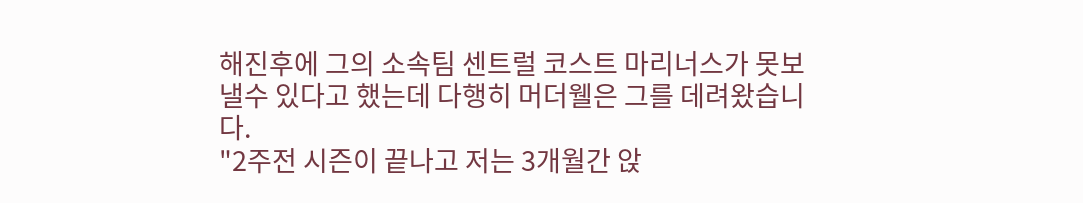해진후에 그의 소속팀 센트럴 코스트 마리너스가 못보낼수 있다고 했는데 다행히 머더웰은 그를 데려왔습니다.
"2주전 시즌이 끝나고 저는 3개월간 앉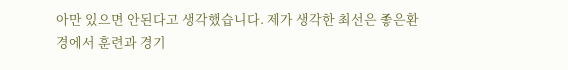아만 있으면 안된다고 생각했습니다. 제가 생각한 최선은 좋은환경에서 훈련과 경기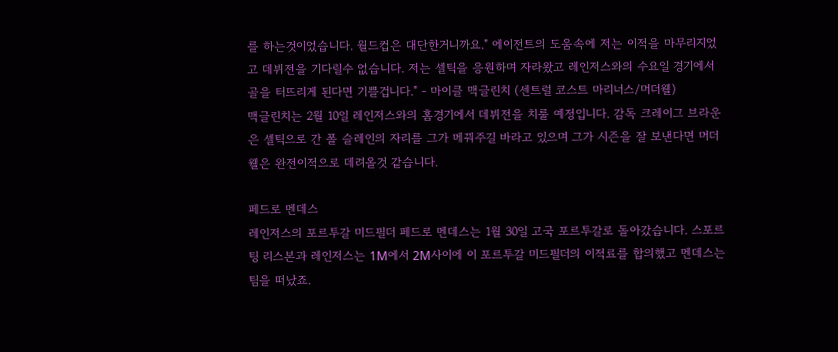를 하는것이었습니다. 월드컵은 대단한거니까요." 에이전트의 도움속에 저는 이적을 마무리지었고 데뷔전을 기다릴수 없습니다. 저는 셀틱을 응원하며 자라왔고 레인저스와의 수요일 경기에서 골을 터뜨리게 된다면 기쁠겁니다." - 마이클 맥글린치 (센트럴 코스트 마리너스/머더웰)
맥글린치는 2월 10일 레인저스와의 홈경기에서 데뷔전을 치룰 예정입니다. 감독 크레이그 브라운은 셀틱으로 간 폴 슬레인의 자리를 그가 메꿔주길 바라고 있으며 그가 시즌을 잘 보낸다면 머더웰은 완전이적으로 데려올것 같습니다.

페드로 멘데스
레인저스의 포르투갈 미드필더 페드로 멘데스는 1월 30일 고국 포르투갈로 돌아갔습니다. 스포르팅 리스본과 레인저스는 1M에서 2M사이에 이 포르투갈 미드필더의 이적료를 합의했고 멘데스는 팀을 떠났죠.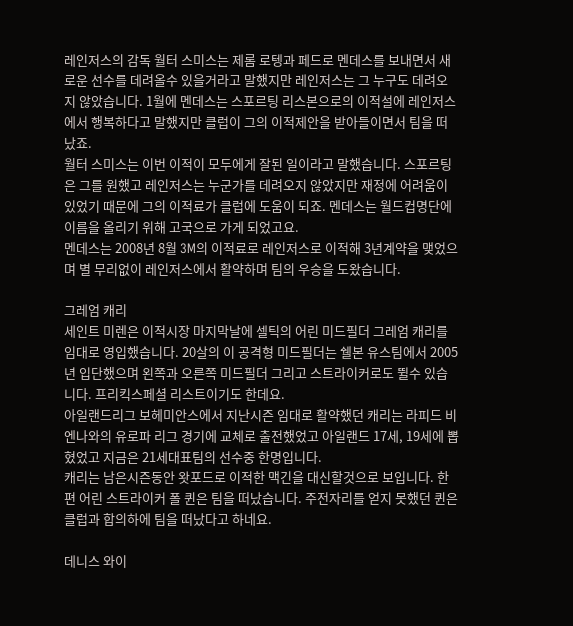레인저스의 감독 월터 스미스는 제롬 로텡과 페드로 멘데스를 보내면서 새로운 선수를 데려올수 있을거라고 말했지만 레인저스는 그 누구도 데려오지 않았습니다. 1월에 멘데스는 스포르팅 리스본으로의 이적설에 레인저스에서 행복하다고 말했지만 클럽이 그의 이적제안을 받아들이면서 팀을 떠났죠.
월터 스미스는 이번 이적이 모두에게 잘된 일이라고 말했습니다. 스포르팅은 그를 원했고 레인저스는 누군가를 데려오지 않았지만 재정에 어려움이 있었기 때문에 그의 이적료가 클럽에 도움이 되죠. 멘데스는 월드컵명단에 이름을 올리기 위해 고국으로 가게 되었고요.
멘데스는 2008년 8월 3M의 이적료로 레인저스로 이적해 3년계약을 맺었으며 별 무리없이 레인저스에서 활약하며 팀의 우승을 도왔습니다.

그레엄 캐리
세인트 미렌은 이적시장 마지막날에 셀틱의 어린 미드필더 그레엄 캐리를 임대로 영입했습니다. 20살의 이 공격형 미드필더는 쉘본 유스팀에서 2005년 입단했으며 왼쪽과 오른쪽 미드필더 그리고 스트라이커로도 뛸수 있습니다. 프리킥스페셜 리스트이기도 한데요.
아일랜드리그 보헤미안스에서 지난시즌 임대로 활약했던 캐리는 라피드 비엔나와의 유로파 리그 경기에 교체로 출전했었고 아일랜드 17세, 19세에 뽑혔었고 지금은 21세대표팀의 선수중 한명입니다.
캐리는 남은시즌동안 왓포드로 이적한 맥긴을 대신할것으로 보입니다. 한편 어린 스트라이커 폴 퀸은 팀을 떠났습니다. 주전자리를 얻지 못했던 퀸은 클럽과 합의하에 팀을 떠났다고 하네요.

데니스 와이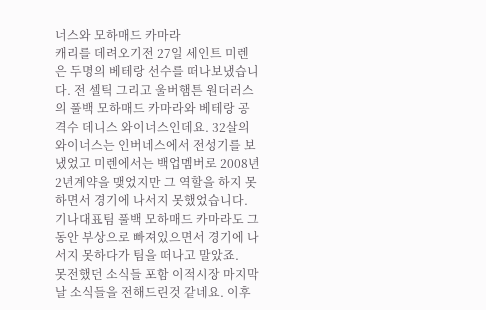너스와 모하매드 카마라
캐리를 데려오기전 27일 세인트 미렌은 두명의 베테랑 선수를 떠나보냈습니다. 전 셀틱 그리고 울버햄튼 원더러스의 풀백 모하매드 카마라와 베테랑 공격수 데니스 와이너스인데요. 32살의 와이너스는 인버네스에서 전성기를 보냈었고 미렌에서는 백업멤버로 2008년 2년계약을 맺었지만 그 역할을 하지 못하면서 경기에 나서지 못했었습니다.
기나대표팀 풀백 모하매드 카마라도 그동안 부상으로 빠져있으면서 경기에 나서지 못하다가 팀을 떠나고 말았죠.
못전했던 소식들 포함 이적시장 마지막날 소식들을 전해드린것 같네요. 이후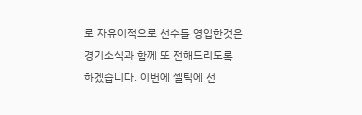로 자유이적으로 선수들 영입한것은 경기소식과 함께 또 전해드리도록 하겠습니다. 이번에 셀틱에 선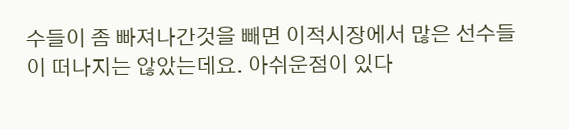수들이 좀 빠져나간것을 빼면 이적시장에서 많은 선수들이 떠나지는 않았는데요. 아쉬운점이 있다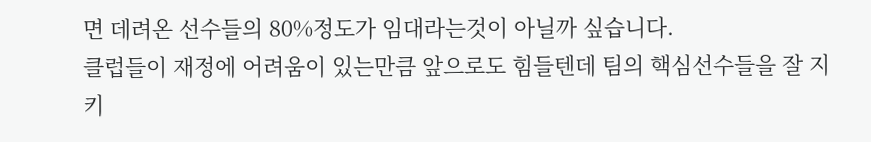면 데려온 선수들의 80%정도가 임대라는것이 아닐까 싶습니다.
클럽들이 재정에 어려움이 있는만큼 앞으로도 힘들텐데 팀의 핵심선수들을 잘 지키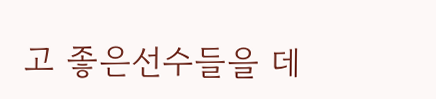고 좋은선수들을 데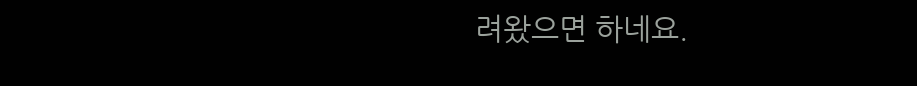려왔으면 하네요.